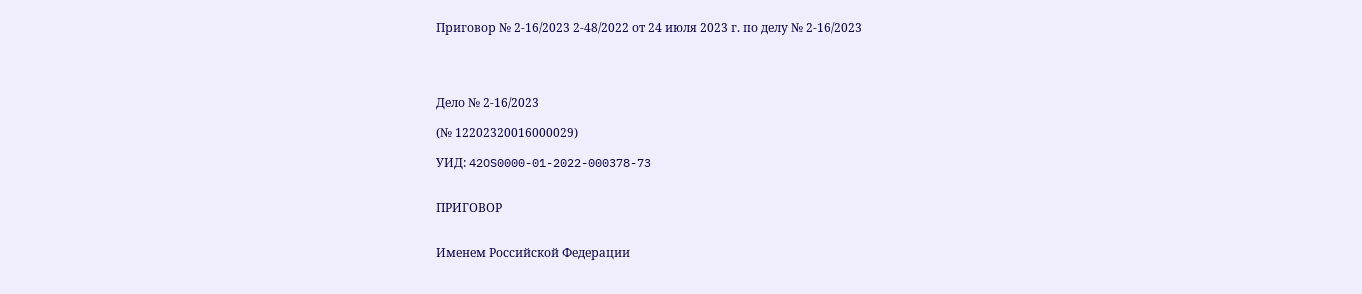Приговор № 2-16/2023 2-48/2022 от 24 июля 2023 г. по делу № 2-16/2023




Дело № 2-16/2023

(№ 12202320016000029)

УИД: 42OS0000-01-2022-000378-73


ПРИГОВОР


Именем Российской Федерации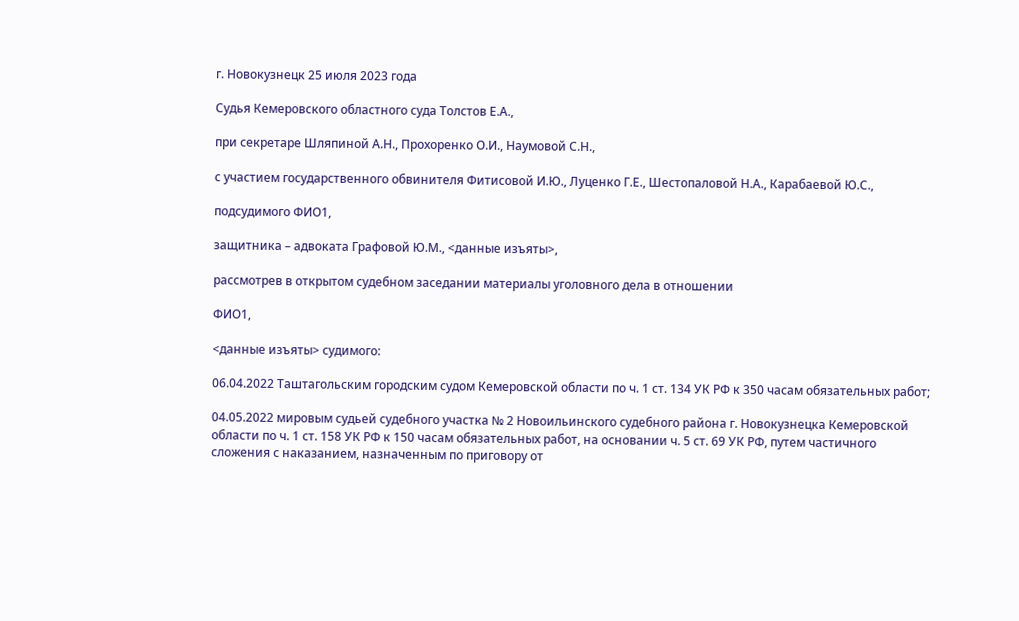г. Новокузнецк 25 июля 2023 года

Судья Кемеровского областного суда Толстов Е.А.,

при секретаре Шляпиной А.Н., Прохоренко О.И., Наумовой С.Н.,

с участием государственного обвинителя Фитисовой И.Ю., Луценко Г.Е., Шестопаловой Н.А., Карабаевой Ю.С.,

подсудимого ФИО1,

защитника – адвоката Графовой Ю.М., <данные изъяты>,

рассмотрев в открытом судебном заседании материалы уголовного дела в отношении

ФИО1,

<данные изъяты> судимого:

06.04.2022 Таштагольским городским судом Кемеровской области по ч. 1 ст. 134 УК РФ к 350 часам обязательных работ;

04.05.2022 мировым судьей судебного участка № 2 Новоильинского судебного района г. Новокузнецка Кемеровской области по ч. 1 ст. 158 УК РФ к 150 часам обязательных работ, на основании ч. 5 ст. 69 УК РФ, путем частичного сложения с наказанием, назначенным по приговору от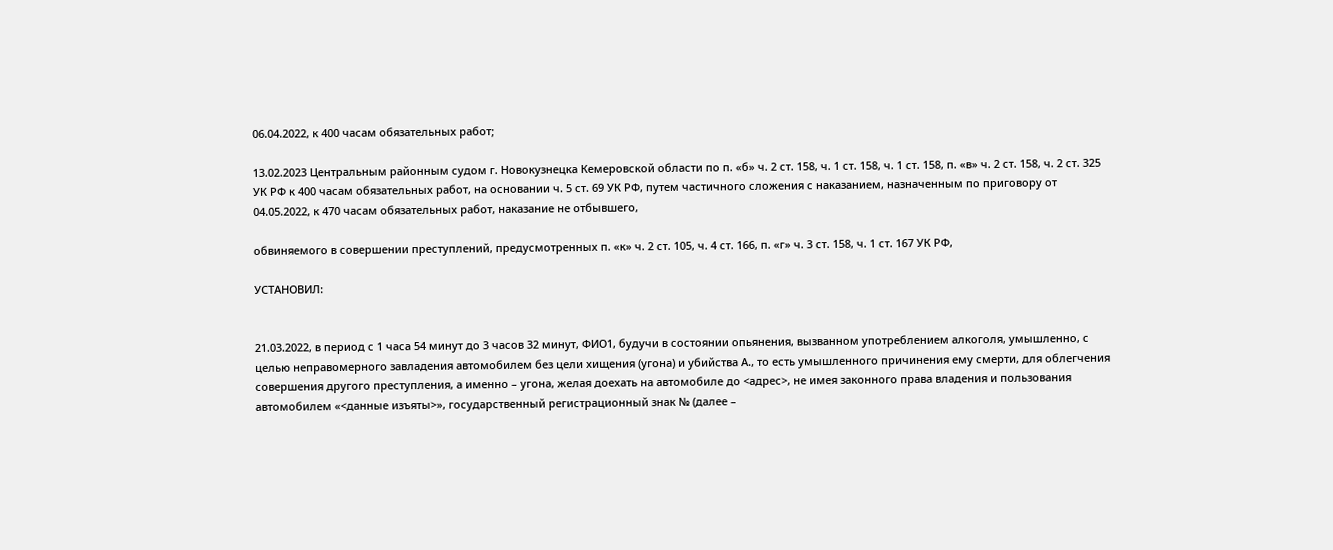06.04.2022, к 400 часам обязательных работ;

13.02.2023 Центральным районным судом г. Новокузнецка Кемеровской области по п. «б» ч. 2 ст. 158, ч. 1 ст. 158, ч. 1 ст. 158, п. «в» ч. 2 ст. 158, ч. 2 ст. 325 УК РФ к 400 часам обязательных работ, на основании ч. 5 ст. 69 УК РФ, путем частичного сложения с наказанием, назначенным по приговору от 04.05.2022, к 470 часам обязательных работ, наказание не отбывшего,

обвиняемого в совершении преступлений, предусмотренных п. «к» ч. 2 ст. 105, ч. 4 ст. 166, п. «г» ч. 3 ст. 158, ч. 1 ст. 167 УК РФ,

УСТАНОВИЛ:


21.03.2022, в период с 1 часа 54 минут до 3 часов 32 минут, ФИО1, будучи в состоянии опьянения, вызванном употреблением алкоголя, умышленно, с целью неправомерного завладения автомобилем без цели хищения (угона) и убийства А., то есть умышленного причинения ему смерти, для облегчения совершения другого преступления, а именно – угона, желая доехать на автомобиле до <адрес>, не имея законного права владения и пользования автомобилем «<данные изъяты>», государственный регистрационный знак № (далее –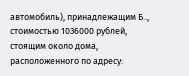автомобиль), принадлежащим Б.., стоимостью 1036000 рублей, стоящим около дома, расположенного по адресу: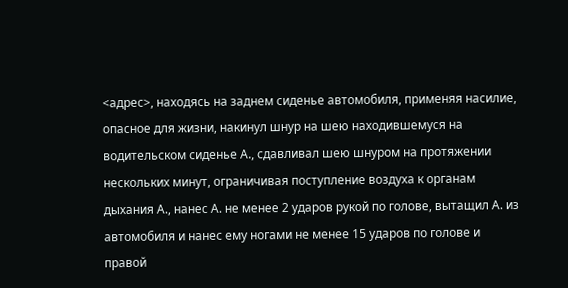<адрес>, находясь на заднем сиденье автомобиля, применяя насилие, опасное для жизни, накинул шнур на шею находившемуся на водительском сиденье А., сдавливал шею шнуром на протяжении нескольких минут, ограничивая поступление воздуха к органам дыхания А., нанес А. не менее 2 ударов рукой по голове, вытащил А. из автомобиля и нанес ему ногами не менее 15 ударов по голове и правой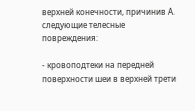верхней конечности, причинив А. следующие телесные повреждения:

- кровоподтеки на передней поверхности шеи в верхней трети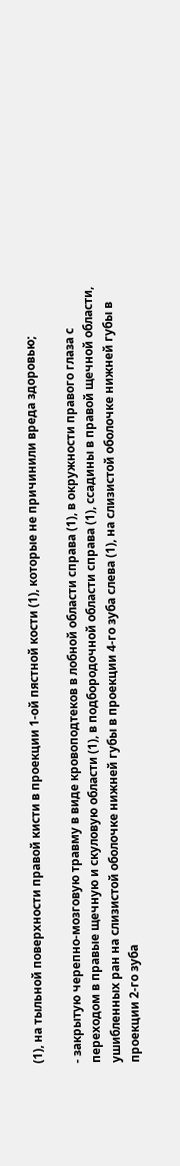(1), на тыльной поверхности правой кисти в проекции 1-ой пястной кости (1), которые не причинили вреда здоровью;

- закрытую черепно-мозговую травму в виде кровоподтеков в лобной области справа (1), в окружности правого глаза с переходом в правые щечную и скуловую области (1), в подбородочной области справа (1), ссадины в правой щечной области, ушибленных ран на слизистой оболочке нижней губы в проекции 4-го зуба слева (1), на слизистой оболочке нижней губы в проекции 2-го зуба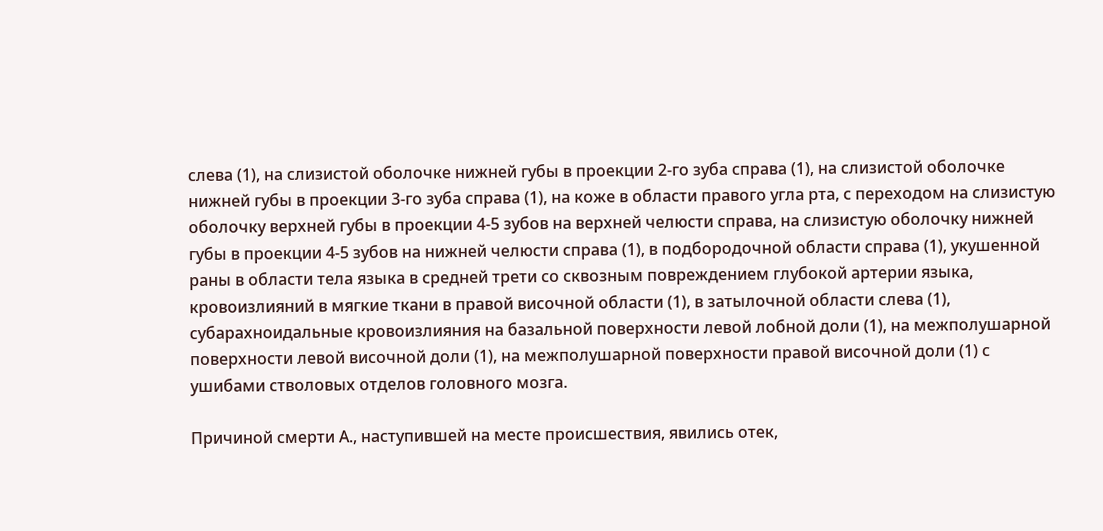слева (1), на слизистой оболочке нижней губы в проекции 2-го зуба справа (1), на слизистой оболочке нижней губы в проекции 3-го зуба справа (1), на коже в области правого угла рта, с переходом на слизистую оболочку верхней губы в проекции 4-5 зубов на верхней челюсти справа, на слизистую оболочку нижней губы в проекции 4-5 зубов на нижней челюсти справа (1), в подбородочной области справа (1), укушенной раны в области тела языка в средней трети со сквозным повреждением глубокой артерии языка, кровоизлияний в мягкие ткани в правой височной области (1), в затылочной области слева (1), субарахноидальные кровоизлияния на базальной поверхности левой лобной доли (1), на межполушарной поверхности левой височной доли (1), на межполушарной поверхности правой височной доли (1) с ушибами стволовых отделов головного мозга.

Причиной смерти А., наступившей на месте происшествия, явились отек,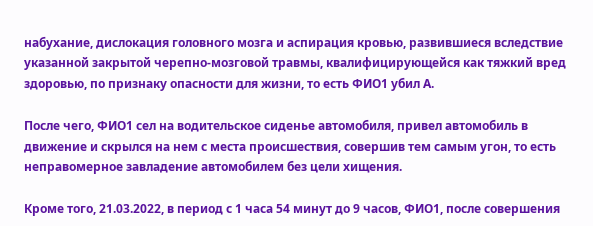набухание, дислокация головного мозга и аспирация кровью, развившиеся вследствие указанной закрытой черепно-мозговой травмы, квалифицирующейся как тяжкий вред здоровью, по признаку опасности для жизни, то есть ФИО1 убил А.

После чего, ФИО1 сел на водительское сиденье автомобиля, привел автомобиль в движение и скрылся на нем с места происшествия, совершив тем самым угон, то есть неправомерное завладение автомобилем без цели хищения.

Кроме того, 21.03.2022, в период с 1 часа 54 минут до 9 часов, ФИО1, после совершения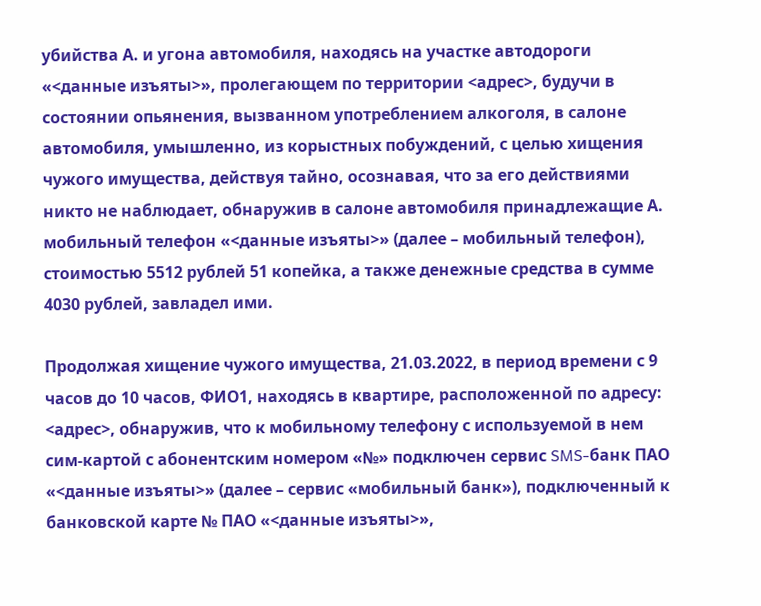убийства А. и угона автомобиля, находясь на участке автодороги «<данные изъяты>», пролегающем по территории <адрес>, будучи в состоянии опьянения, вызванном употреблением алкоголя, в салоне автомобиля, умышленно, из корыстных побуждений, с целью хищения чужого имущества, действуя тайно, осознавая, что за его действиями никто не наблюдает, обнаружив в салоне автомобиля принадлежащие А. мобильный телефон «<данные изъяты>» (далее – мобильный телефон), стоимостью 5512 рублей 51 копейка, а также денежные средства в сумме 4030 рублей, завладел ими.

Продолжая хищение чужого имущества, 21.03.2022, в период времени с 9 часов до 10 часов, ФИО1, находясь в квартире, расположенной по адресу: <адрес>, обнаружив, что к мобильному телефону с используемой в нем сим-картой с абонентским номером «№» подключен сервис SMS-банк ПАО «<данные изъяты>» (далее – сервис «мобильный банк»), подключенный к банковской карте № ПАО «<данные изъяты>»,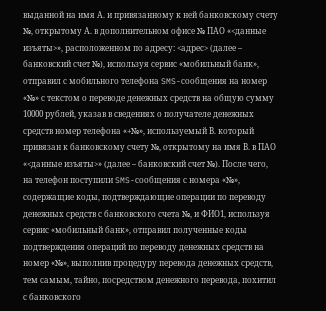выданной на имя А. и привязанному к ней банковскому счету №, открытому А. в дополнительном офисе № ПАО «<данные изъяты>», расположенном по адресу: <адрес> (далее – банковский счет №), используя сервис «мобильный банк», отправил с мобильного телефона SMS-сообщения на номер «№» с текстом о переводе денежных средств на общую сумму 10000 рублей, указав в сведениях о получателе денежных средств номер телефона «+№», используемый В. который привязан к банковскому счету №, открытому на имя В. в ПАО «<данные изъяты>» (далее – банковский счет №). После чего, на телефон поступили SMS-сообщения с номера «№», содержащие коды, подтверждающие операции по переводу денежных средств с банковского счета №, и ФИО1, используя сервис «мобильный банк», отправил полученные коды подтверждения операций по переводу денежных средств на номер «№», выполнив процедуру перевода денежных средств, тем самым, тайно, посредством денежного перевода, похитил с банковского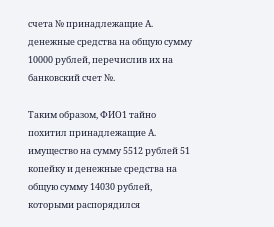счета № принадлежащие А. денежные средства на общую сумму 10000 рублей, перечислив их на банковский счет №.

Таким образом, ФИО1 тайно похитил принадлежащие А. имущество на сумму 5512 рублей 51 копейку и денежные средства на общую сумму 14030 рублей, которыми распорядился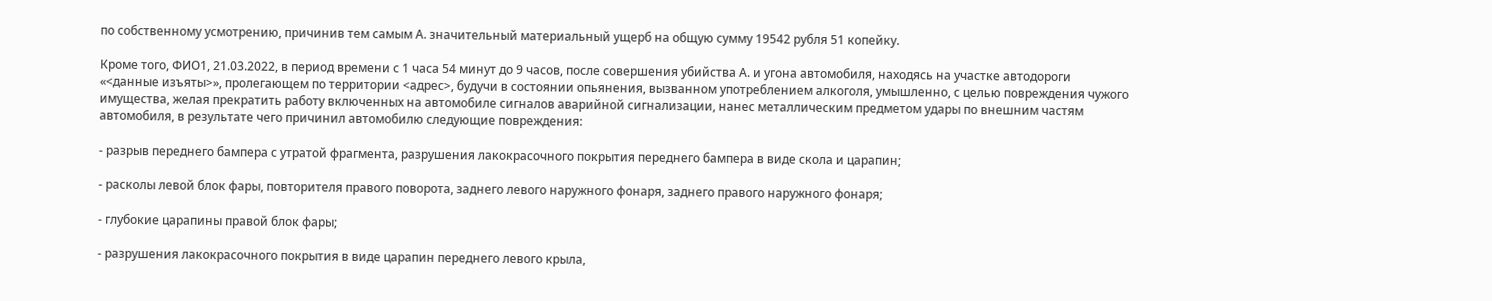по собственному усмотрению, причинив тем самым А. значительный материальный ущерб на общую сумму 19542 рубля 51 копейку.

Кроме того, ФИО1, 21.03.2022, в период времени с 1 часа 54 минут до 9 часов, после совершения убийства А. и угона автомобиля, находясь на участке автодороги «<данные изъяты>», пролегающем по территории <адрес>, будучи в состоянии опьянения, вызванном употреблением алкоголя, умышленно, с целью повреждения чужого имущества, желая прекратить работу включенных на автомобиле сигналов аварийной сигнализации, нанес металлическим предметом удары по внешним частям автомобиля, в результате чего причинил автомобилю следующие повреждения:

- разрыв переднего бампера с утратой фрагмента, разрушения лакокрасочного покрытия переднего бампера в виде скола и царапин;

- расколы левой блок фары, повторителя правого поворота, заднего левого наружного фонаря, заднего правого наружного фонаря;

- глубокие царапины правой блок фары;

- разрушения лакокрасочного покрытия в виде царапин переднего левого крыла,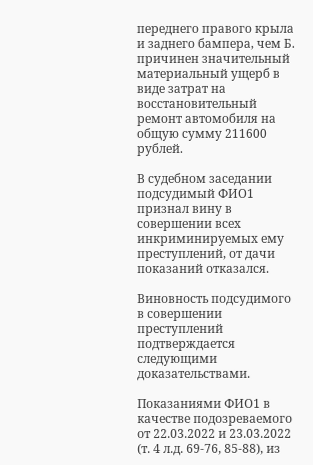переднего правого крыла и заднего бампера, чем Б. причинен значительный материальный ущерб в виде затрат на восстановительный ремонт автомобиля на общую сумму 211600 рублей.

В судебном заседании подсудимый ФИО1 признал вину в совершении всех инкриминируемых ему преступлений, от дачи показаний отказался.

Виновность подсудимого в совершении преступлений подтверждается следующими доказательствами.

Показаниями ФИО1 в качестве подозреваемого от 22.03.2022 и 23.03.2022 (т. 4 л.д. 69-76, 85-88), из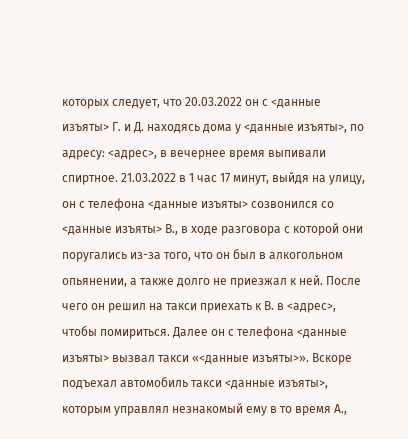которых следует, что 20.03.2022 он с <данные изъяты> Г. и Д. находясь дома у <данные изъяты>, по адресу: <адрес>, в вечернее время выпивали спиртное. 21.03.2022 в 1 час 17 минут, выйдя на улицу, он с телефона <данные изъяты> созвонился со <данные изъяты> В., в ходе разговора с которой они поругались из-за того, что он был в алкогольном опьянении, а также долго не приезжал к ней. После чего он решил на такси приехать к В. в <адрес>, чтобы помириться. Далее он с телефона <данные изъяты> вызвал такси «<данные изъяты>». Вскоре подъехал автомобиль такси <данные изъяты>, которым управлял незнакомый ему в то время А.,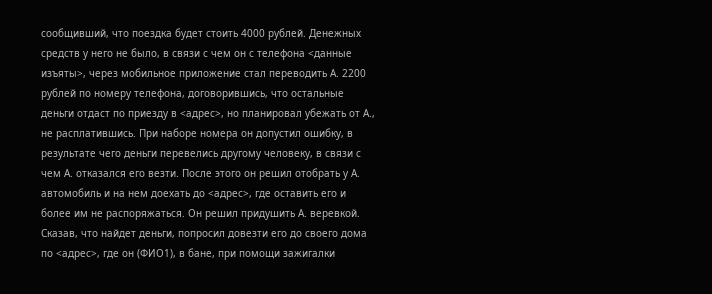сообщивший, что поездка будет стоить 4000 рублей. Денежных средств у него не было, в связи с чем он с телефона <данные изъяты>, через мобильное приложение стал переводить А. 2200 рублей по номеру телефона, договорившись, что остальные деньги отдаст по приезду в <адрес>, но планировал убежать от А., не расплатившись. При наборе номера он допустил ошибку, в результате чего деньги перевелись другому человеку, в связи с чем А. отказался его везти. После этого он решил отобрать у А. автомобиль и на нем доехать до <адрес>, где оставить его и более им не распоряжаться. Он решил придушить А. веревкой. Сказав, что найдет деньги, попросил довезти его до своего дома по <адрес>, где он (ФИО1), в бане, при помощи зажигалки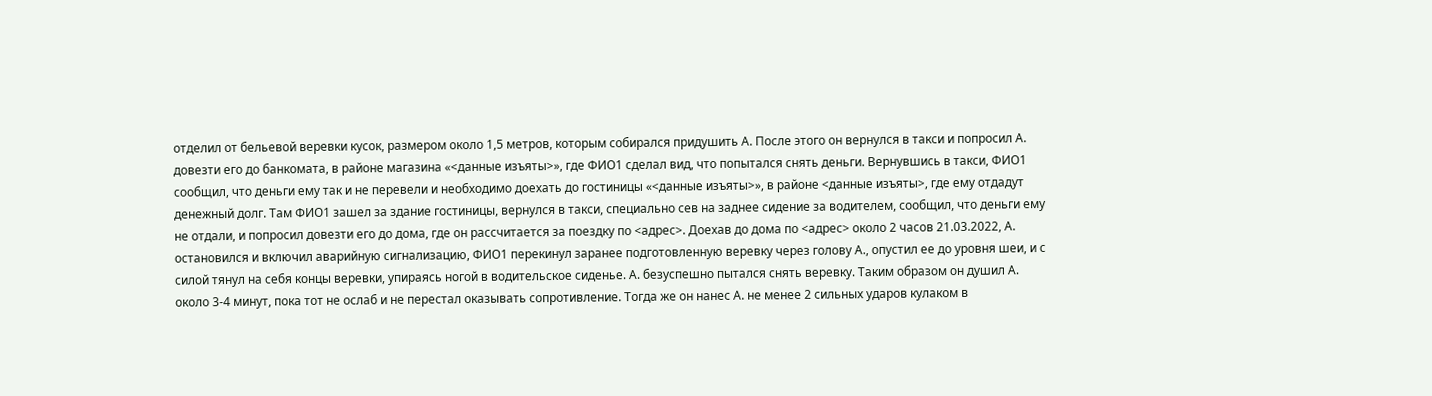отделил от бельевой веревки кусок, размером около 1,5 метров, которым собирался придушить А. После этого он вернулся в такси и попросил А. довезти его до банкомата, в районе магазина «<данные изъяты>», где ФИО1 сделал вид, что попытался снять деньги. Вернувшись в такси, ФИО1 сообщил, что деньги ему так и не перевели и необходимо доехать до гостиницы «<данные изъяты>», в районе <данные изъяты>, где ему отдадут денежный долг. Там ФИО1 зашел за здание гостиницы, вернулся в такси, специально сев на заднее сидение за водителем, сообщил, что деньги ему не отдали, и попросил довезти его до дома, где он рассчитается за поездку по <адрес>. Доехав до дома по <адрес> около 2 часов 21.03.2022, А. остановился и включил аварийную сигнализацию, ФИО1 перекинул заранее подготовленную веревку через голову А., опустил ее до уровня шеи, и с силой тянул на себя концы веревки, упираясь ногой в водительское сиденье. А. безуспешно пытался снять веревку. Таким образом он душил А. около 3-4 минут, пока тот не ослаб и не перестал оказывать сопротивление. Тогда же он нанес А. не менее 2 сильных ударов кулаком в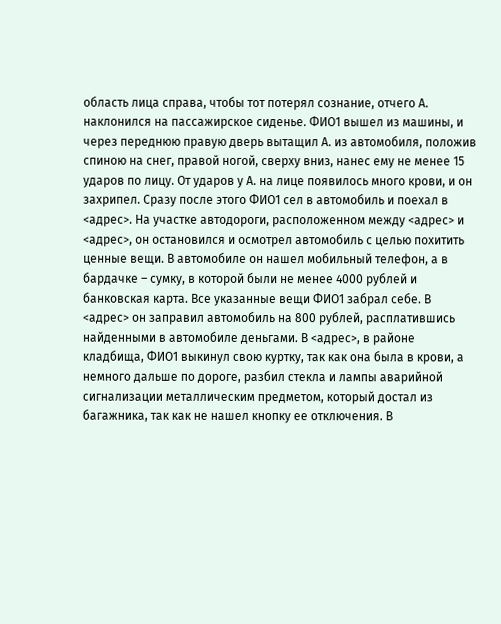область лица справа, чтобы тот потерял сознание, отчего А. наклонился на пассажирское сиденье. ФИО1 вышел из машины, и через переднюю правую дверь вытащил А. из автомобиля, положив спиною на снег, правой ногой, сверху вниз, нанес ему не менее 15 ударов по лицу. От ударов у А. на лице появилось много крови, и он захрипел. Сразу после этого ФИО1 сел в автомобиль и поехал в <адрес>. На участке автодороги, расположенном между <адрес> и <адрес>, он остановился и осмотрел автомобиль с целью похитить ценные вещи. В автомобиле он нашел мобильный телефон, а в бардачке – сумку, в которой были не менее 4000 рублей и банковская карта. Все указанные вещи ФИО1 забрал себе. В <адрес> он заправил автомобиль на 800 рублей, расплатившись найденными в автомобиле деньгами. В <адрес>, в районе кладбища, ФИО1 выкинул свою куртку, так как она была в крови, а немного дальше по дороге, разбил стекла и лампы аварийной сигнализации металлическим предметом, который достал из багажника, так как не нашел кнопку ее отключения. В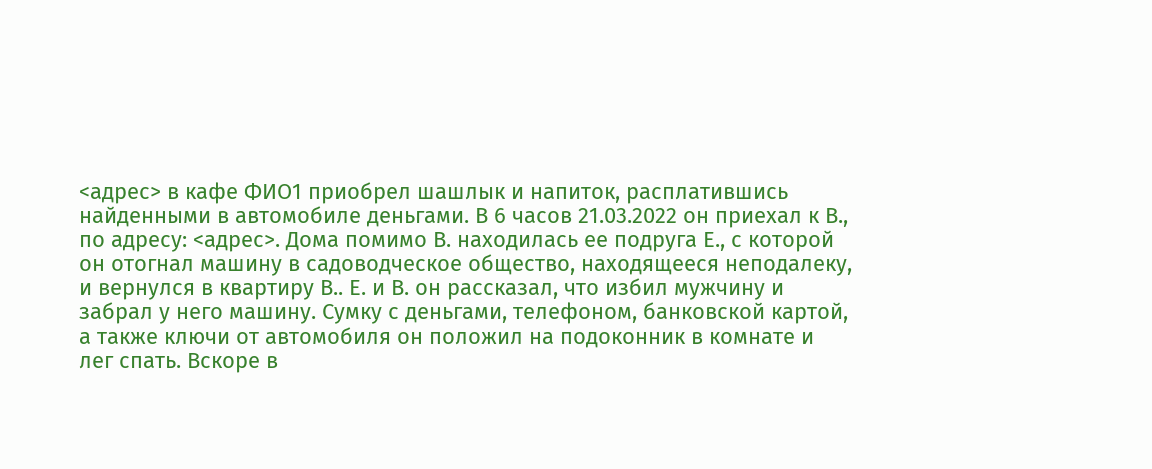<адрес> в кафе ФИО1 приобрел шашлык и напиток, расплатившись найденными в автомобиле деньгами. В 6 часов 21.03.2022 он приехал к В., по адресу: <адрес>. Дома помимо В. находилась ее подруга Е., с которой он отогнал машину в садоводческое общество, находящееся неподалеку, и вернулся в квартиру В.. Е. и В. он рассказал, что избил мужчину и забрал у него машину. Сумку с деньгами, телефоном, банковской картой, а также ключи от автомобиля он положил на подоконник в комнате и лег спать. Вскоре в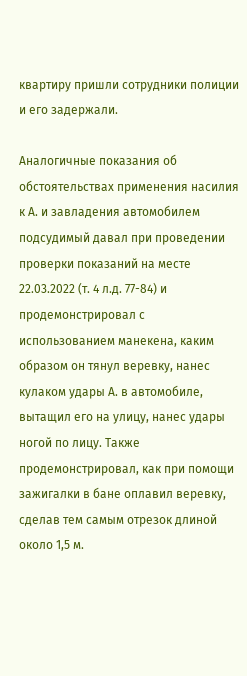квартиру пришли сотрудники полиции и его задержали.

Аналогичные показания об обстоятельствах применения насилия к А. и завладения автомобилем подсудимый давал при проведении проверки показаний на месте 22.03.2022 (т. 4 л.д. 77-84) и продемонстрировал с использованием манекена, каким образом он тянул веревку, нанес кулаком удары А. в автомобиле, вытащил его на улицу, нанес удары ногой по лицу. Также продемонстрировал, как при помощи зажигалки в бане оплавил веревку, сделав тем самым отрезок длиной около 1,5 м.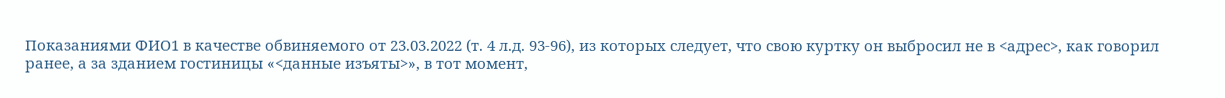Показаниями ФИО1 в качестве обвиняемого от 23.03.2022 (т. 4 л.д. 93-96), из которых следует, что свою куртку он выбросил не в <адрес>, как говорил ранее, а за зданием гостиницы «<данные изъяты>», в тот момент,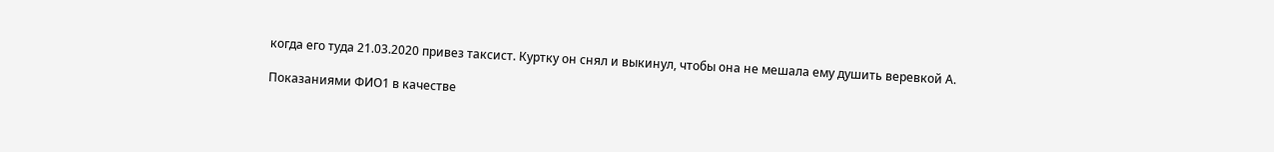когда его туда 21.03.2020 привез таксист. Куртку он снял и выкинул, чтобы она не мешала ему душить веревкой А.

Показаниями ФИО1 в качестве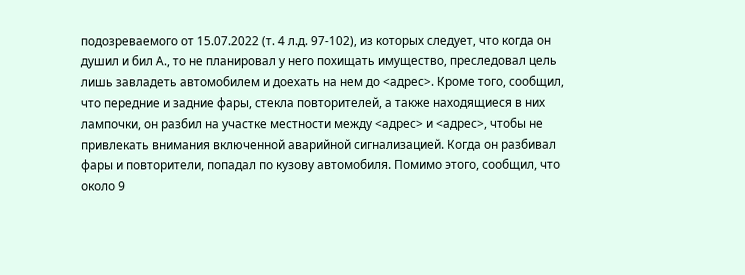подозреваемого от 15.07.2022 (т. 4 л.д. 97-102), из которых следует, что когда он душил и бил А., то не планировал у него похищать имущество, преследовал цель лишь завладеть автомобилем и доехать на нем до <адрес>. Кроме того, сообщил, что передние и задние фары, стекла повторителей, а также находящиеся в них лампочки, он разбил на участке местности между <адрес> и <адрес>, чтобы не привлекать внимания включенной аварийной сигнализацией. Когда он разбивал фары и повторители, попадал по кузову автомобиля. Помимо этого, сообщил, что около 9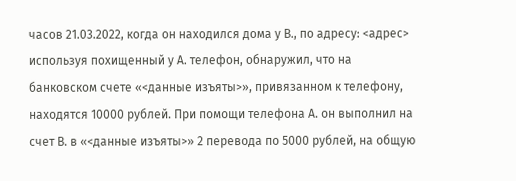часов 21.03.2022, когда он находился дома у В., по адресу: <адрес> используя похищенный у А. телефон, обнаружил, что на банковском счете «<данные изъяты>», привязанном к телефону, находятся 10000 рублей. При помощи телефона А. он выполнил на счет В. в «<данные изъяты>» 2 перевода по 5000 рублей, на общую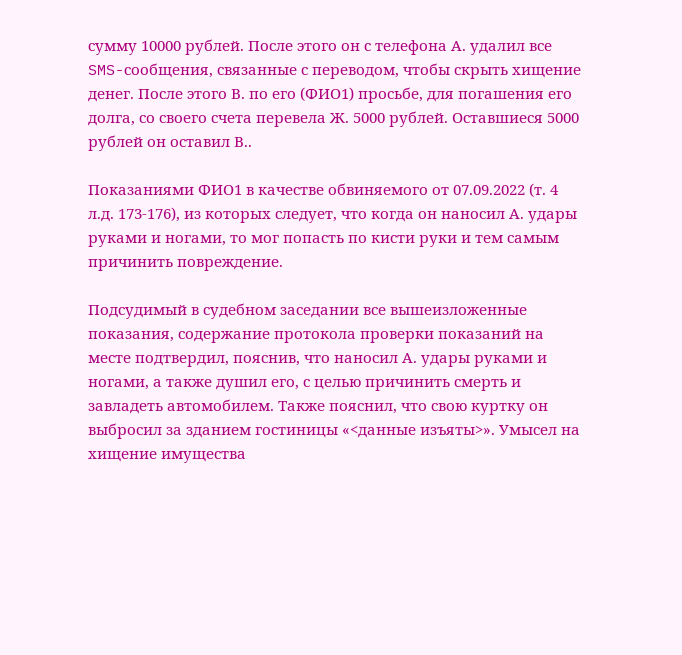сумму 10000 рублей. После этого он с телефона А. удалил все SMS-сообщения, связанные с переводом, чтобы скрыть хищение денег. После этого В. по его (ФИО1) просьбе, для погашения его долга, со своего счета перевела Ж. 5000 рублей. Оставшиеся 5000 рублей он оставил В..

Показаниями ФИО1 в качестве обвиняемого от 07.09.2022 (т. 4 л.д. 173-176), из которых следует, что когда он наносил А. удары руками и ногами, то мог попасть по кисти руки и тем самым причинить повреждение.

Подсудимый в судебном заседании все вышеизложенные показания, содержание протокола проверки показаний на месте подтвердил, пояснив, что наносил А. удары руками и ногами, а также душил его, с целью причинить смерть и завладеть автомобилем. Также пояснил, что свою куртку он выбросил за зданием гостиницы «<данные изъяты>». Умысел на хищение имущества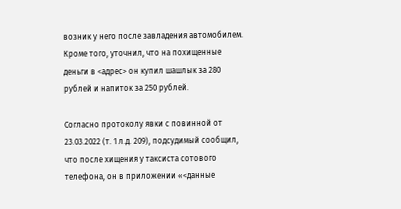возник у него после завладения автомобилем. Кроме того, уточнил, что на похищенные деньги в <адрес> он купил шашлык за 280 рублей и напиток за 250 рублей.

Согласно протоколу явки с повинной от 23.03.2022 (т. 1 л.д. 209), подсудимый сообщил, что после хищения у таксиста сотового телефона, он в приложении «<данные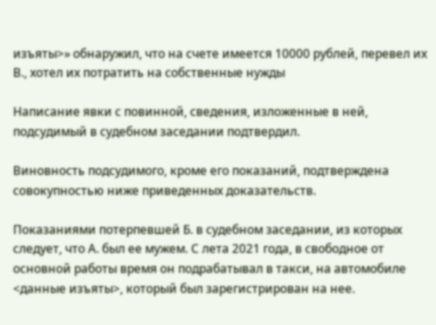изъяты>» обнаружил, что на счете имеется 10000 рублей, перевел их В., хотел их потратить на собственные нужды

Написание явки с повинной, сведения, изложенные в ней, подсудимый в судебном заседании подтвердил.

Виновность подсудимого, кроме его показаний, подтверждена совокупностью ниже приведенных доказательств.

Показаниями потерпевшей Б. в судебном заседании, из которых следует, что А. был ее мужем. С лета 2021 года, в свободное от основной работы время он подрабатывал в такси, на автомобиле <данные изъяты>, который был зарегистрирован на нее.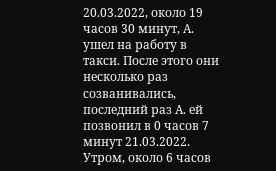20.03.2022, около 19 часов 30 минут, А. ушел на работу в такси. После этого они несколько раз созванивались, последний раз А. ей позвонил в 0 часов 7 минут 21.03.2022. Утром, около 6 часов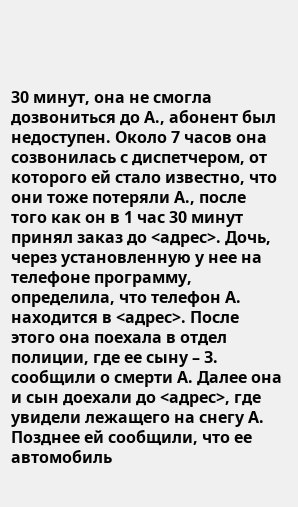30 минут, она не смогла дозвониться до А., абонент был недоступен. Около 7 часов она созвонилась с диспетчером, от которого ей стало известно, что они тоже потеряли А., после того как он в 1 час 30 минут принял заказ до <адрес>. Дочь, через установленную у нее на телефоне программу, определила, что телефон А. находится в <адрес>. После этого она поехала в отдел полиции, где ее сыну – З. сообщили о смерти А. Далее она и сын доехали до <адрес>, где увидели лежащего на снегу А. Позднее ей сообщили, что ее автомобиль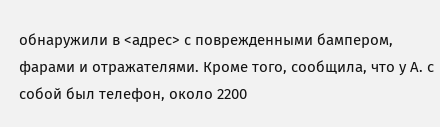обнаружили в <адрес> с поврежденными бампером, фарами и отражателями. Кроме того, сообщила, что у А. с собой был телефон, около 2200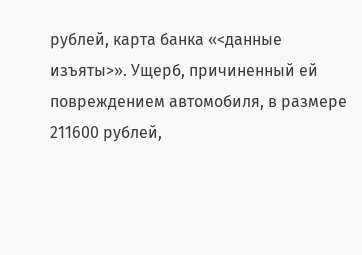рублей, карта банка «<данные изъяты>». Ущерб, причиненный ей повреждением автомобиля, в размере 211600 рублей,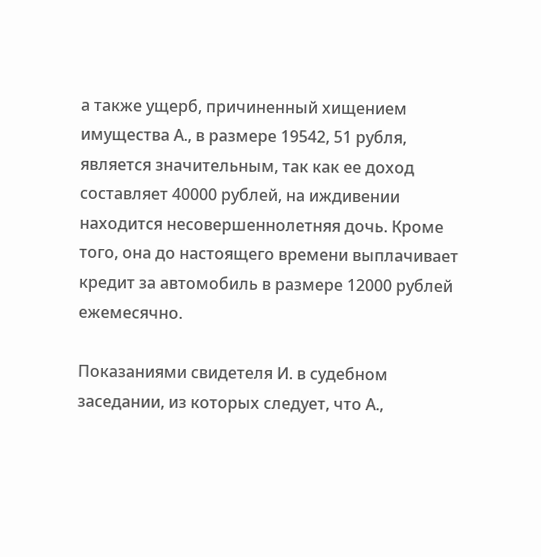а также ущерб, причиненный хищением имущества А., в размере 19542, 51 рубля, является значительным, так как ее доход составляет 40000 рублей, на иждивении находится несовершеннолетняя дочь. Кроме того, она до настоящего времени выплачивает кредит за автомобиль в размере 12000 рублей ежемесячно.

Показаниями свидетеля И. в судебном заседании, из которых следует, что А.,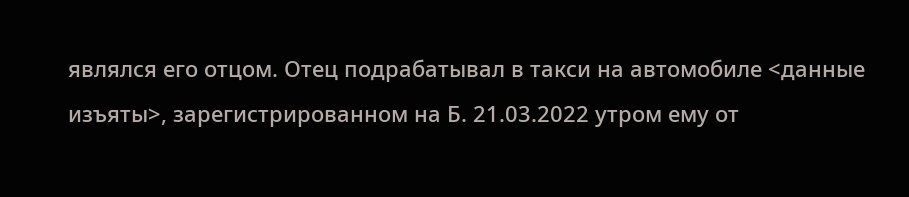являлся его отцом. Отец подрабатывал в такси на автомобиле <данные изъяты>, зарегистрированном на Б. 21.03.2022 утром ему от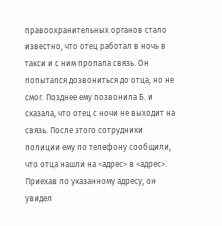правоохранительных органов стало известно, что отец работал в ночь в такси и с ним пропала связь. Он попытался дозвониться до отца, но не смог. Позднее ему позвонила Б. и сказала, что отец с ночи не выходит на связь. После этого сотрудники полиции ему по телефону сообщили, что отца нашли на <адрес> в <адрес>. Приехав по указанному адресу, он увидел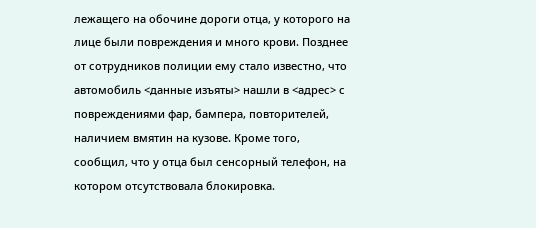лежащего на обочине дороги отца, у которого на лице были повреждения и много крови. Позднее от сотрудников полиции ему стало известно, что автомобиль <данные изъяты> нашли в <адрес> с повреждениями фар, бампера, повторителей, наличием вмятин на кузове. Кроме того, сообщил, что у отца был сенсорный телефон, на котором отсутствовала блокировка.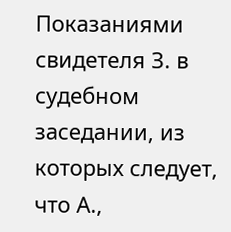Показаниями свидетеля З. в судебном заседании, из которых следует, что А.,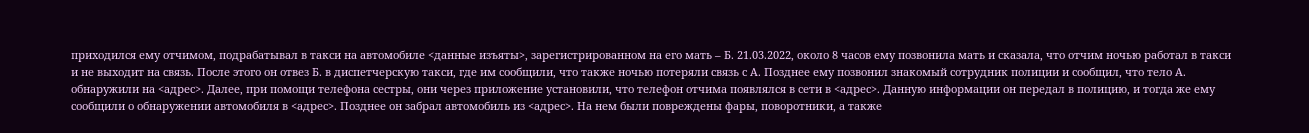приходился ему отчимом, подрабатывал в такси на автомобиле <данные изъяты>, зарегистрированном на его мать – Б. 21.03.2022, около 8 часов ему позвонила мать и сказала, что отчим ночью работал в такси и не выходит на связь. После этого он отвез Б. в диспетчерскую такси, где им сообщили, что также ночью потеряли связь с А. Позднее ему позвонил знакомый сотрудник полиции и сообщил, что тело А. обнаружили на <адрес>. Далее, при помощи телефона сестры, они через приложение установили, что телефон отчима появлялся в сети в <адрес>. Данную информации он передал в полицию, и тогда же ему сообщили о обнаружении автомобиля в <адрес>. Позднее он забрал автомобиль из <адрес>. На нем были повреждены фары, поворотники, а также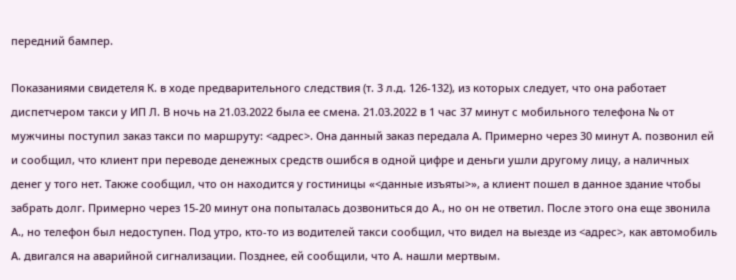передний бампер.

Показаниями свидетеля К. в ходе предварительного следствия (т. 3 л.д. 126-132), из которых следует, что она работает диспетчером такси у ИП Л. В ночь на 21.03.2022 была ее смена. 21.03.2022 в 1 час 37 минут с мобильного телефона № от мужчины поступил заказ такси по маршруту: <адрес>. Она данный заказ передала А. Примерно через 30 минут А. позвонил ей и сообщил, что клиент при переводе денежных средств ошибся в одной цифре и деньги ушли другому лицу, а наличных денег у того нет. Также сообщил, что он находится у гостиницы «<данные изъяты>», а клиент пошел в данное здание чтобы забрать долг. Примерно через 15-20 минут она попыталась дозвониться до А., но он не ответил. После этого она еще звонила А., но телефон был недоступен. Под утро, кто-то из водителей такси сообщил, что видел на выезде из <адрес>, как автомобиль А. двигался на аварийной сигнализации. Позднее, ей сообщили, что А. нашли мертвым.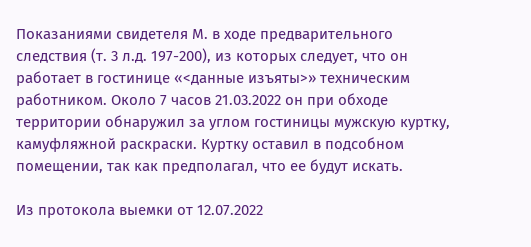Показаниями свидетеля М. в ходе предварительного следствия (т. 3 л.д. 197-200), из которых следует, что он работает в гостинице «<данные изъяты>» техническим работником. Около 7 часов 21.03.2022 он при обходе территории обнаружил за углом гостиницы мужскую куртку, камуфляжной раскраски. Куртку оставил в подсобном помещении, так как предполагал, что ее будут искать.

Из протокола выемки от 12.07.2022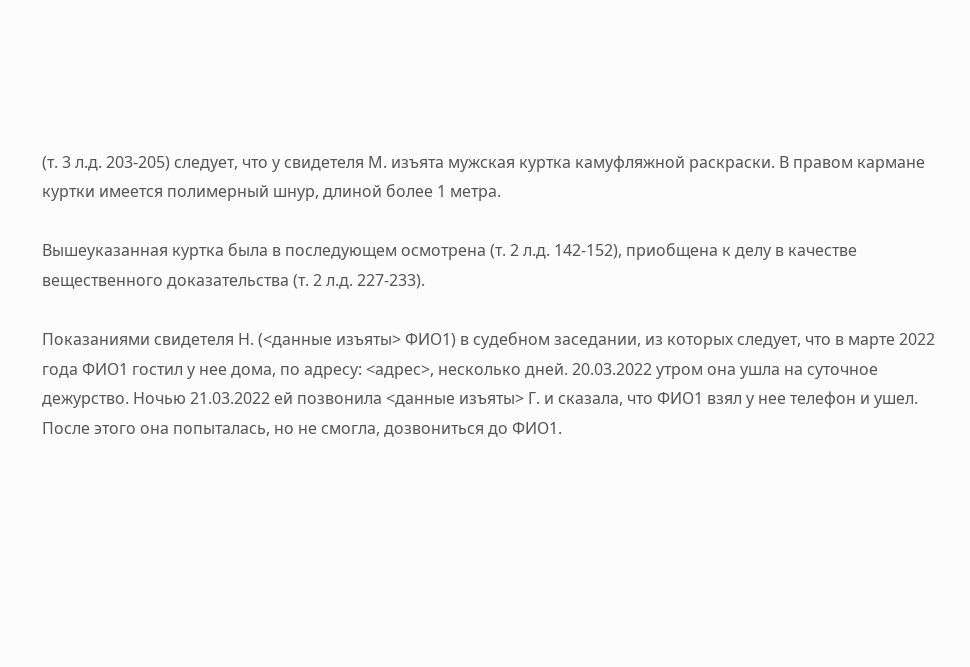(т. 3 л.д. 203-205) следует, что у свидетеля М. изъята мужская куртка камуфляжной раскраски. В правом кармане куртки имеется полимерный шнур, длиной более 1 метра.

Вышеуказанная куртка была в последующем осмотрена (т. 2 л.д. 142-152), приобщена к делу в качестве вещественного доказательства (т. 2 л.д. 227-233).

Показаниями свидетеля Н. (<данные изъяты> ФИО1) в судебном заседании, из которых следует, что в марте 2022 года ФИО1 гостил у нее дома, по адресу: <адрес>, несколько дней. 20.03.2022 утром она ушла на суточное дежурство. Ночью 21.03.2022 ей позвонила <данные изъяты> Г. и сказала, что ФИО1 взял у нее телефон и ушел. После этого она попыталась, но не смогла, дозвониться до ФИО1.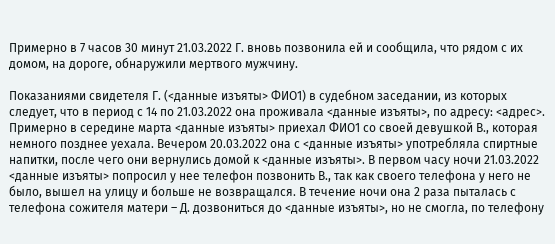Примерно в 7 часов 30 минут 21.03.2022 Г. вновь позвонила ей и сообщила, что рядом с их домом, на дороге, обнаружили мертвого мужчину.

Показаниями свидетеля Г. (<данные изъяты> ФИО1) в судебном заседании, из которых следует, что в период с 14 по 21.03.2022 она проживала <данные изъяты>, по адресу: <адрес>. Примерно в середине марта <данные изъяты> приехал ФИО1 со своей девушкой В., которая немного позднее уехала. Вечером 20.03.2022 она с <данные изъяты> употребляла спиртные напитки, после чего они вернулись домой к <данные изъяты>. В первом часу ночи 21.03.2022 <данные изъяты> попросил у нее телефон позвонить В., так как своего телефона у него не было, вышел на улицу и больше не возвращался. В течение ночи она 2 раза пыталась с телефона сожителя матери – Д. дозвониться до <данные изъяты>, но не смогла, по телефону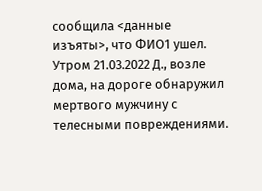сообщила <данные изъяты>, что ФИО1 ушел. Утром 21.03.2022 Д., возле дома, на дороге обнаружил мертвого мужчину с телесными повреждениями.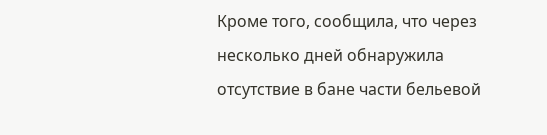Кроме того, сообщила, что через несколько дней обнаружила отсутствие в бане части бельевой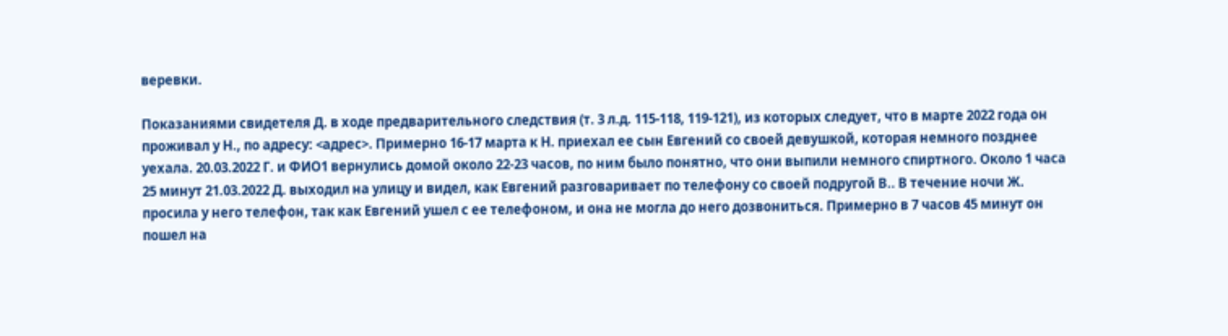веревки.

Показаниями свидетеля Д. в ходе предварительного следствия (т. 3 л.д. 115-118, 119-121), из которых следует, что в марте 2022 года он проживал у Н., по адресу: <адрес>. Примерно 16-17 марта к Н. приехал ее сын Евгений со своей девушкой, которая немного позднее уехала. 20.03.2022 Г. и ФИО1 вернулись домой около 22-23 часов, по ним было понятно, что они выпили немного спиртного. Около 1 часа 25 минут 21.03.2022 Д. выходил на улицу и видел, как Евгений разговаривает по телефону со своей подругой В.. В течение ночи Ж. просила у него телефон, так как Евгений ушел с ее телефоном, и она не могла до него дозвониться. Примерно в 7 часов 45 минут он пошел на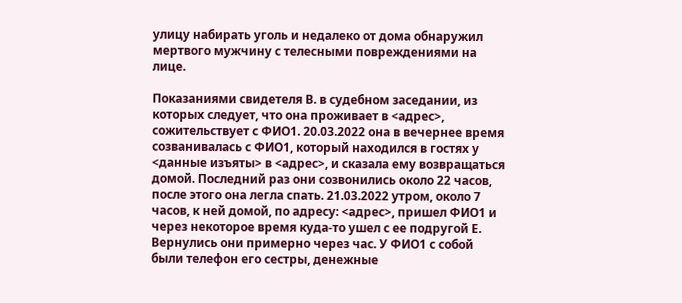улицу набирать уголь и недалеко от дома обнаружил мертвого мужчину с телесными повреждениями на лице.

Показаниями свидетеля В. в судебном заседании, из которых следует, что она проживает в <адрес>, сожительствует с ФИО1. 20.03.2022 она в вечернее время созванивалась с ФИО1, который находился в гостях у <данные изъяты> в <адрес>, и сказала ему возвращаться домой. Последний раз они созвонились около 22 часов, после этого она легла спать. 21.03.2022 утром, около 7 часов, к ней домой, по адресу: <адрес>, пришел ФИО1 и через некоторое время куда-то ушел с ее подругой Е. Вернулись они примерно через час. У ФИО1 с собой были телефон его сестры, денежные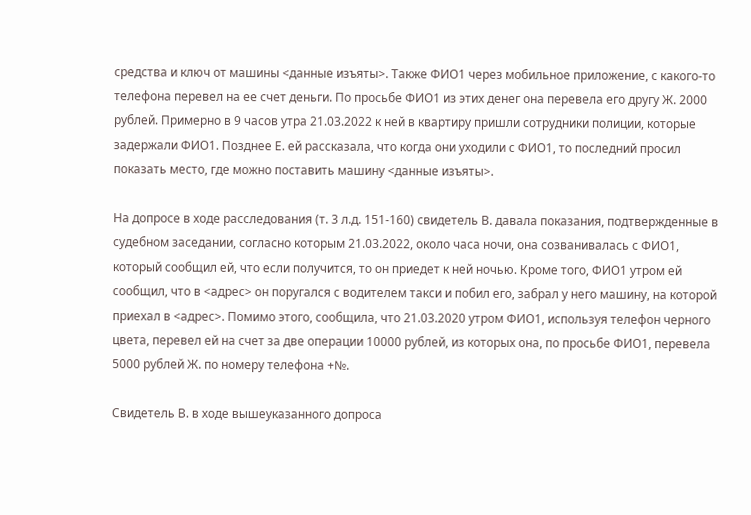средства и ключ от машины <данные изъяты>. Также ФИО1 через мобильное приложение, с какого-то телефона перевел на ее счет деньги. По просьбе ФИО1 из этих денег она перевела его другу Ж. 2000 рублей. Примерно в 9 часов утра 21.03.2022 к ней в квартиру пришли сотрудники полиции, которые задержали ФИО1. Позднее Е. ей рассказала, что когда они уходили с ФИО1, то последний просил показать место, где можно поставить машину <данные изъяты>.

На допросе в ходе расследования (т. 3 л.д. 151-160) свидетель В. давала показания, подтвержденные в судебном заседании, согласно которым 21.03.2022, около часа ночи, она созванивалась с ФИО1, который сообщил ей, что если получится, то он приедет к ней ночью. Кроме того, ФИО1 утром ей сообщил, что в <адрес> он поругался с водителем такси и побил его, забрал у него машину, на которой приехал в <адрес>. Помимо этого, сообщила, что 21.03.2020 утром ФИО1, используя телефон черного цвета, перевел ей на счет за две операции 10000 рублей, из которых она, по просьбе ФИО1, перевела 5000 рублей Ж. по номеру телефона +№.

Свидетель В. в ходе вышеуказанного допроса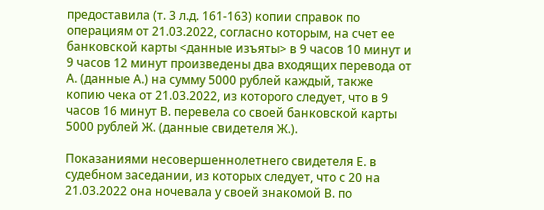предоставила (т. 3 л.д. 161-163) копии справок по операциям от 21.03.2022, согласно которым, на счет ее банковской карты <данные изъяты> в 9 часов 10 минут и 9 часов 12 минут произведены два входящих перевода от А. (данные А.) на сумму 5000 рублей каждый, также копию чека от 21.03.2022, из которого следует, что в 9 часов 16 минут В. перевела со своей банковской карты 5000 рублей Ж. (данные свидетеля Ж.).

Показаниями несовершеннолетнего свидетеля Е. в судебном заседании, из которых следует, что с 20 на 21.03.2022 она ночевала у своей знакомой В. по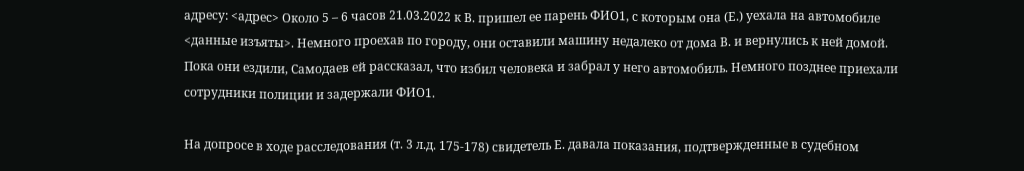адресу: <адрес> Около 5 – 6 часов 21.03.2022 к В. пришел ее парень ФИО1, с которым она (Е.) уехала на автомобиле <данные изъяты>. Немного проехав по городу, они оставили машину недалеко от дома В. и вернулись к ней домой. Пока они ездили, Самодаев ей рассказал, что избил человека и забрал у него автомобиль. Немного позднее приехали сотрудники полиции и задержали ФИО1.

На допросе в ходе расследования (т. 3 л.д. 175-178) свидетель Е. давала показания, подтвержденные в судебном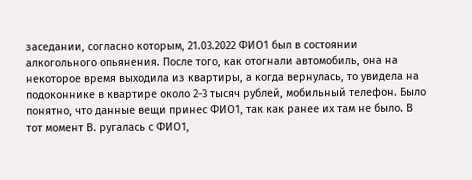заседании, согласно которым, 21.03.2022 ФИО1 был в состоянии алкогольного опьянения. После того, как отогнали автомобиль, она на некоторое время выходила из квартиры, а когда вернулась, то увидела на подоконнике в квартире около 2-3 тысяч рублей, мобильный телефон. Было понятно, что данные вещи принес ФИО1, так как ранее их там не было. В тот момент В. ругалась с ФИО1,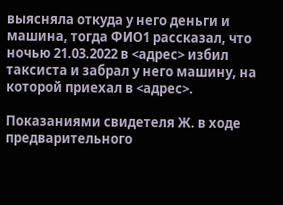выясняла откуда у него деньги и машина, тогда ФИО1 рассказал, что ночью 21.03.2022 в <адрес> избил таксиста и забрал у него машину, на которой приехал в <адрес>.

Показаниями свидетеля Ж. в ходе предварительного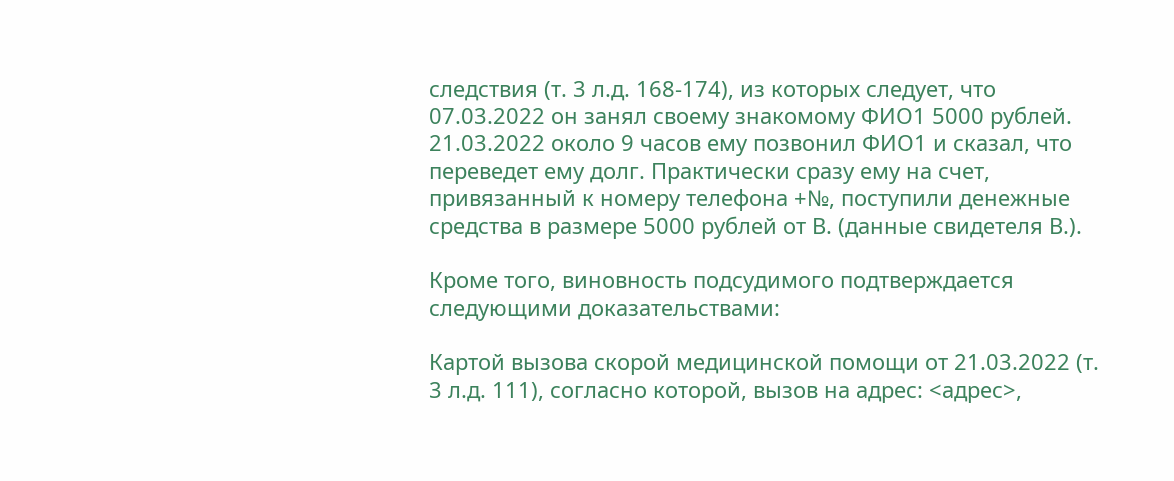следствия (т. 3 л.д. 168-174), из которых следует, что 07.03.2022 он занял своему знакомому ФИО1 5000 рублей. 21.03.2022 около 9 часов ему позвонил ФИО1 и сказал, что переведет ему долг. Практически сразу ему на счет, привязанный к номеру телефона +№, поступили денежные средства в размере 5000 рублей от В. (данные свидетеля В.).

Кроме того, виновность подсудимого подтверждается следующими доказательствами:

Картой вызова скорой медицинской помощи от 21.03.2022 (т. 3 л.д. 111), согласно которой, вызов на адрес: <адрес>,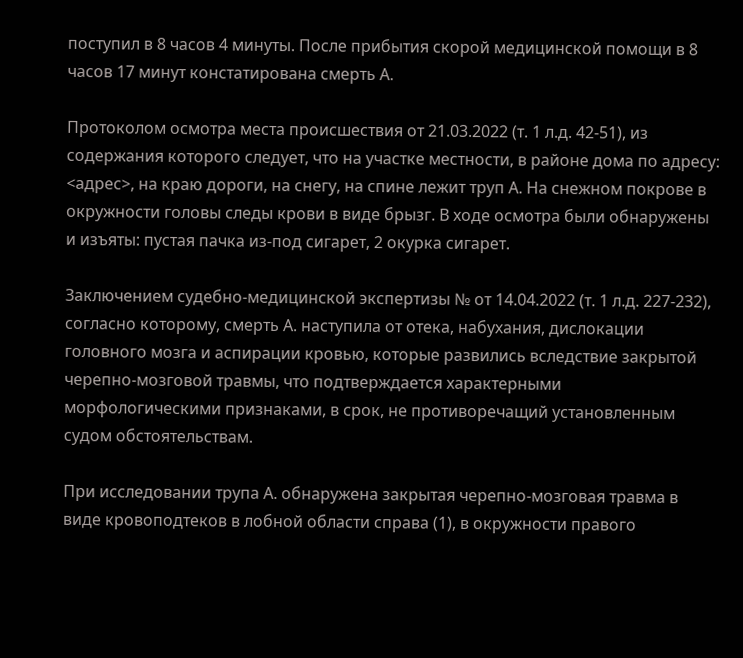поступил в 8 часов 4 минуты. После прибытия скорой медицинской помощи в 8 часов 17 минут констатирована смерть А.

Протоколом осмотра места происшествия от 21.03.2022 (т. 1 л.д. 42-51), из содержания которого следует, что на участке местности, в районе дома по адресу: <адрес>, на краю дороги, на снегу, на спине лежит труп А. На снежном покрове в окружности головы следы крови в виде брызг. В ходе осмотра были обнаружены и изъяты: пустая пачка из-под сигарет, 2 окурка сигарет.

Заключением судебно-медицинской экспертизы № от 14.04.2022 (т. 1 л.д. 227-232), согласно которому, смерть А. наступила от отека, набухания, дислокации головного мозга и аспирации кровью, которые развились вследствие закрытой черепно-мозговой травмы, что подтверждается характерными морфологическими признаками, в срок, не противоречащий установленным судом обстоятельствам.

При исследовании трупа А. обнаружена закрытая черепно-мозговая травма в виде кровоподтеков в лобной области справа (1), в окружности правого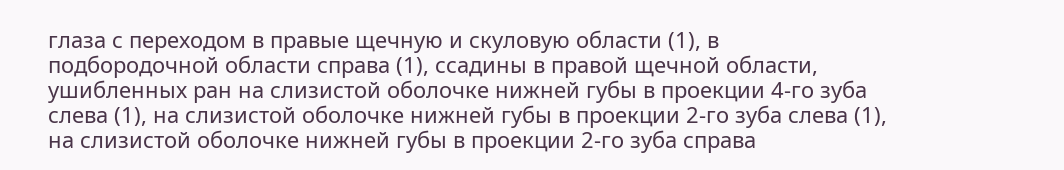глаза с переходом в правые щечную и скуловую области (1), в подбородочной области справа (1), ссадины в правой щечной области, ушибленных ран на слизистой оболочке нижней губы в проекции 4-го зуба слева (1), на слизистой оболочке нижней губы в проекции 2-го зуба слева (1), на слизистой оболочке нижней губы в проекции 2-го зуба справа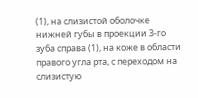(1), на слизистой оболочке нижней губы в проекции 3-го зуба справа (1), на коже в области правого угла рта, с переходом на слизистую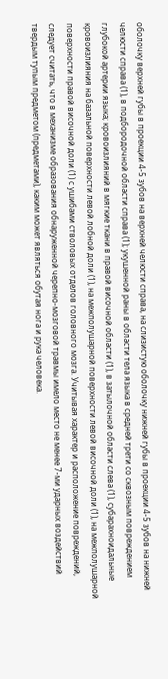оболочку верхней губы в проекции 4-5 зубов на верхней челюсти справа, на слизистую оболочку нижней губы в проекции 4-5 зубов на нижней челюсти справа (1), в подбородочной области справа (1); укушенной раны в области тела языка в средней трети со сквозным повреждением глубокой артерии языка; кровоизлияний в мягкие ткани в правой височной области (1), в затылочной области слева (1), субарахноидальные кровоизлияния на базальной поверхности левой лобной доли (1), на межполушарной поверхности левой височной доли (1), на межполушарной поверхности правой височной доли (1) с ушибами стволовых отделов головного мозга. Учитывая характер и расположение повреждений, следует считать, что в механизме образования обнаруженной черепно-мозговой травмы имело место не менее 7-ми ударных воздействий твердым тупым предметом (предметами), каким может являться обутая нога и рука человека.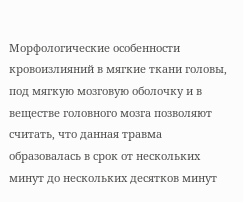Морфологические особенности кровоизлияний в мягкие ткани головы, под мягкую мозговую оболочку и в веществе головного мозга позволяют считать, что данная травма образовалась в срок от нескольких минут до нескольких десятков минут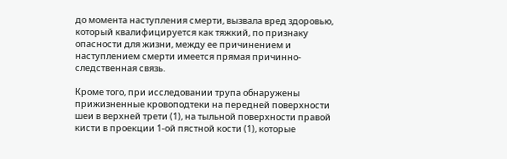до момента наступления смерти, вызвала вред здоровью, который квалифицируется как тяжкий, по признаку опасности для жизни, между ее причинением и наступлением смерти имеется прямая причинно-следственная связь.

Кроме того, при исследовании трупа обнаружены прижизненные кровоподтеки на передней поверхности шеи в верхней трети (1), на тыльной поверхности правой кисти в проекции 1-ой пястной кости (1), которые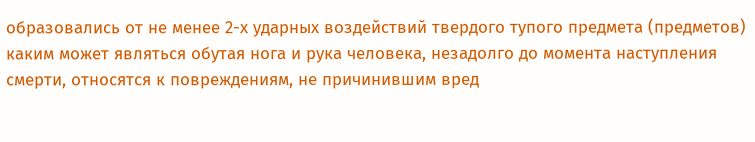образовались от не менее 2-х ударных воздействий твердого тупого предмета (предметов) каким может являться обутая нога и рука человека, незадолго до момента наступления смерти, относятся к повреждениям, не причинившим вред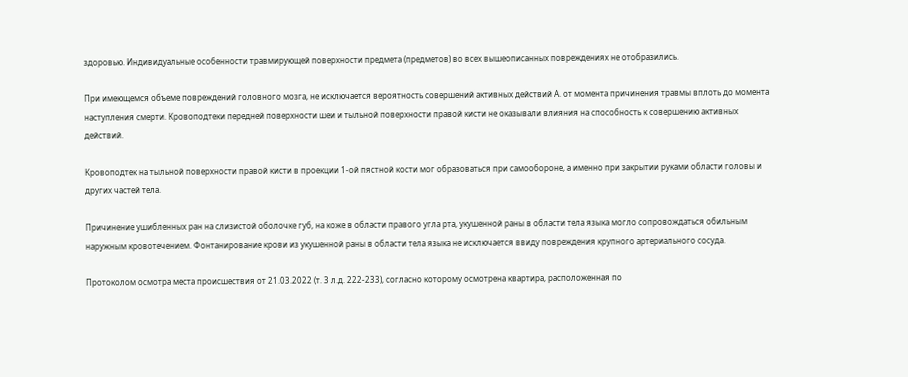здоровью. Индивидуальные особенности травмирующей поверхности предмета (предметов) во всех вышеописанных повреждениях не отобразились.

При имеющемся объеме повреждений головного мозга, не исключается вероятность совершений активных действий А. от момента причинения травмы вплоть до момента наступления смерти. Кровоподтеки передней поверхности шеи и тыльной поверхности правой кисти не оказывали влияния на способность к совершению активных действий.

Кровоподтек на тыльной поверхности правой кисти в проекции 1-ой пястной кости мог образоваться при самообороне, а именно при закрытии руками области головы и других частей тела.

Причинение ушибленных ран на слизистой оболочке губ, на коже в области правого угла рта, укушенной раны в области тела языка могло сопровождаться обильным наружным кровотечением. Фонтанирование крови из укушенной раны в области тела языка не исключается ввиду повреждения крупного артериального сосуда.

Протоколом осмотра места происшествия от 21.03.2022 (т. 3 л.д. 222-233), согласно которому осмотрена квартира, расположенная по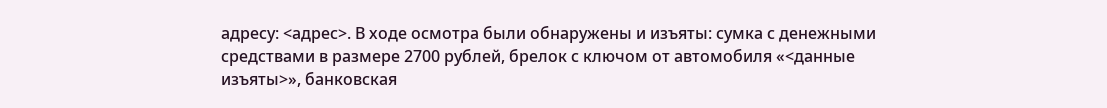адресу: <адрес>. В ходе осмотра были обнаружены и изъяты: сумка с денежными средствами в размере 2700 рублей, брелок с ключом от автомобиля «<данные изъяты>», банковская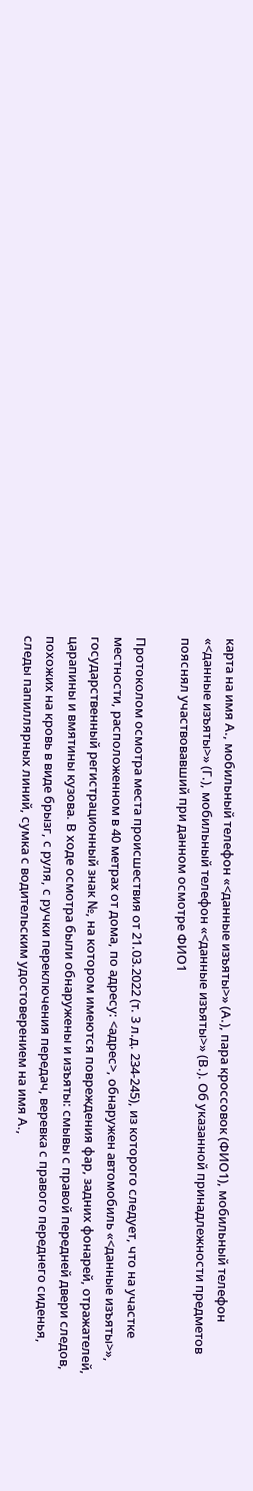карта на имя А., мобильный телефон «<данные изъяты>» (А.), пара кроссовок (ФИО1), мобильный телефон «<данные изъяты>» (Г.), мобильный телефон «<данные изъяты>» (В.). Об указанной принадлежности предметов пояснял участвовавший при данном осмотре ФИО1

Протоколом осмотра места происшествия от 21.03.2022 (т. 3 л.д. 234-245), из которого следует, что на участке местности, расположенном в 40 метрах от дома, по адресу: <адрес>, обнаружен автомобиль «<данные изъяты>», государственный регистрационный знак №, на котором имеются повреждения фар, задних фонарей, отражателей, царапины и вмятины кузова. В ходе осмотра были обнаружены и изъяты: смывы с правой передней двери следов, похожих на кровь в виде брызг, с руля, с ручки переключения передач, веревка с правого переднего сиденья, следы папиллярных линий, сумка с водительским удостоверением на имя А.,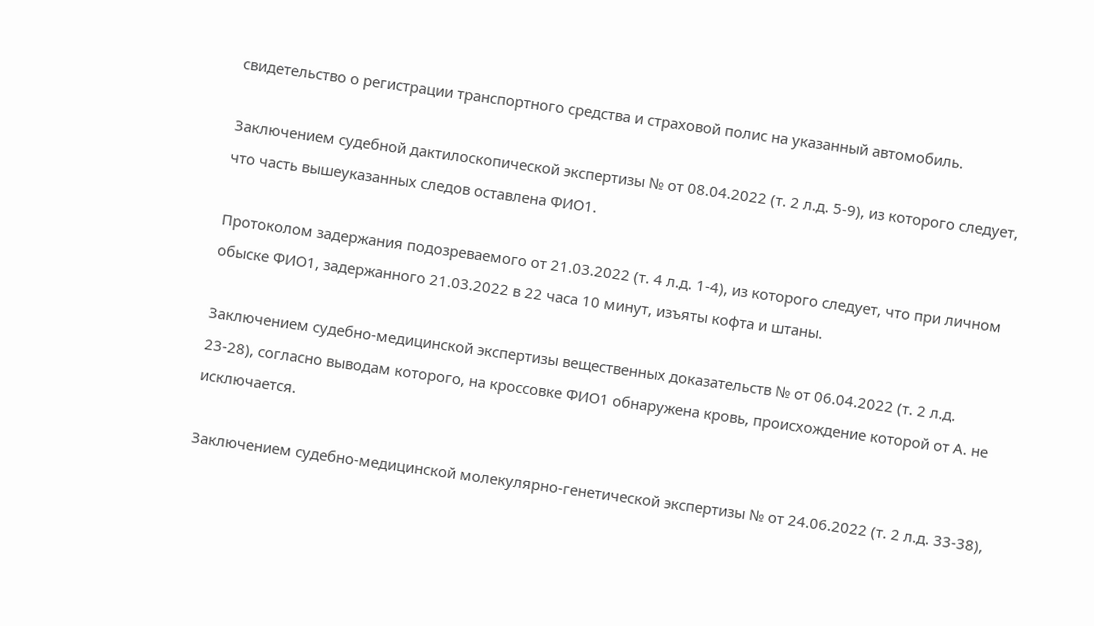свидетельство о регистрации транспортного средства и страховой полис на указанный автомобиль.

Заключением судебной дактилоскопической экспертизы № от 08.04.2022 (т. 2 л.д. 5-9), из которого следует, что часть вышеуказанных следов оставлена ФИО1.

Протоколом задержания подозреваемого от 21.03.2022 (т. 4 л.д. 1-4), из которого следует, что при личном обыске ФИО1, задержанного 21.03.2022 в 22 часа 10 минут, изъяты кофта и штаны.

Заключением судебно-медицинской экспертизы вещественных доказательств № от 06.04.2022 (т. 2 л.д. 23-28), согласно выводам которого, на кроссовке ФИО1 обнаружена кровь, происхождение которой от А. не исключается.

Заключением судебно-медицинской молекулярно-генетической экспертизы № от 24.06.2022 (т. 2 л.д. 33-38),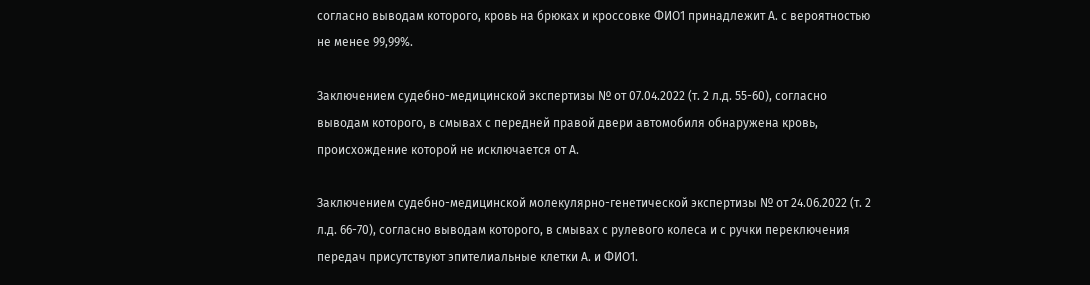согласно выводам которого, кровь на брюках и кроссовке ФИО1 принадлежит А. с вероятностью не менее 99,99%.

Заключением судебно-медицинской экспертизы № от 07.04.2022 (т. 2 л.д. 55-60), согласно выводам которого, в смывах с передней правой двери автомобиля обнаружена кровь, происхождение которой не исключается от А.

Заключением судебно-медицинской молекулярно-генетической экспертизы № от 24.06.2022 (т. 2 л.д. 66-70), согласно выводам которого, в смывах с рулевого колеса и с ручки переключения передач присутствуют эпителиальные клетки А. и ФИО1.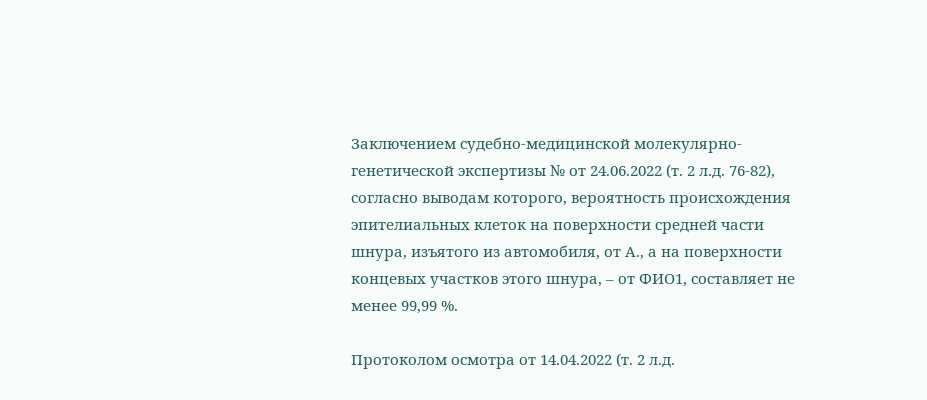Заключением судебно-медицинской молекулярно-генетической экспертизы № от 24.06.2022 (т. 2 л.д. 76-82), согласно выводам которого, вероятность происхождения эпителиальных клеток на поверхности средней части шнура, изъятого из автомобиля, от А., а на поверхности концевых участков этого шнура, – от ФИО1, составляет не менее 99,99 %.

Протоколом осмотра от 14.04.2022 (т. 2 л.д.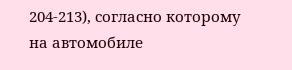204-213), согласно которому на автомобиле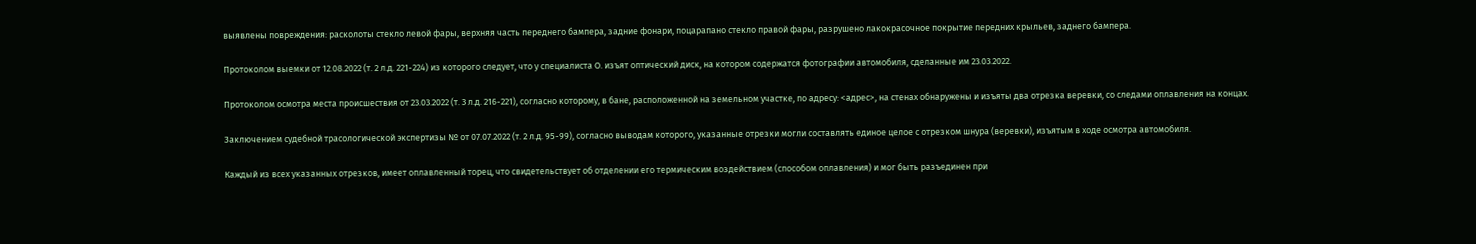выявлены повреждения: расколоты стекло левой фары, верхняя часть переднего бампера, задние фонари, поцарапано стекло правой фары, разрушено лакокрасочное покрытие передних крыльев, заднего бампера.

Протоколом выемки от 12.08.2022 (т. 2 л.д. 221-224) из которого следует, что у специалиста О. изъят оптический диск, на котором содержатся фотографии автомобиля, сделанные им 23.03.2022.

Протоколом осмотра места происшествия от 23.03.2022 (т. 3 л.д. 216-221), согласно которому, в бане, расположенной на земельном участке, по адресу: <адрес>, на стенах обнаружены и изъяты два отрезка веревки, со следами оплавления на концах.

Заключением судебной трасологической экспертизы № от 07.07.2022 (т. 2 л.д. 95-99), согласно выводам которого, указанные отрезки могли составлять единое целое с отрезком шнура (веревки), изъятым в ходе осмотра автомобиля.

Каждый из всех указанных отрезков, имеет оплавленный торец, что свидетельствует об отделении его термическим воздействием (способом оплавления) и мог быть разъединен при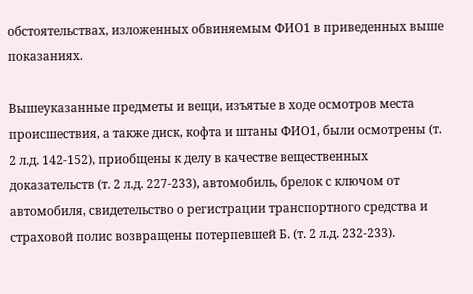обстоятельствах, изложенных обвиняемым ФИО1 в приведенных выше показаниях.

Вышеуказанные предметы и вещи, изъятые в ходе осмотров места происшествия, а также диск, кофта и штаны ФИО1, были осмотрены (т. 2 л.д. 142-152), приобщены к делу в качестве вещественных доказательств (т. 2 л.д. 227-233), автомобиль, брелок с ключом от автомобиля, свидетельство о регистрации транспортного средства и страховой полис возвращены потерпевшей Б. (т. 2 л.д. 232-233).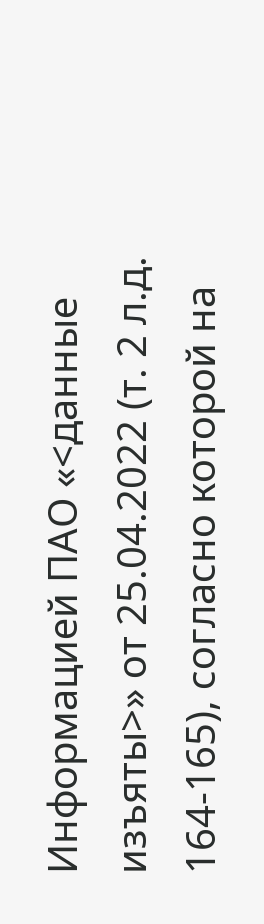Информацией ПАО «<данные изъяты>» от 25.04.2022 (т. 2 л.д. 164-165), согласно которой на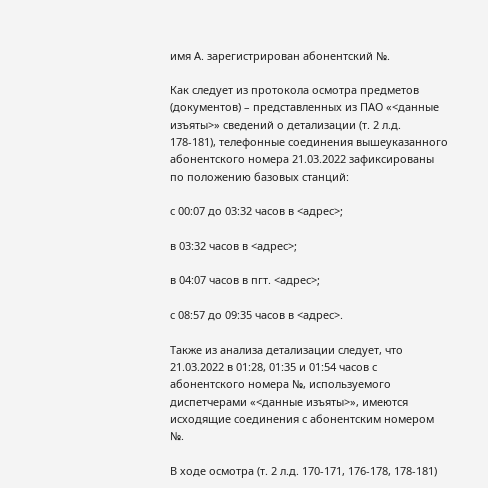имя А. зарегистрирован абонентский №.

Как следует из протокола осмотра предметов (документов) – представленных из ПАО «<данные изъяты>» сведений о детализации (т. 2 л.д. 178-181), телефонные соединения вышеуказанного абонентского номера 21.03.2022 зафиксированы по положению базовых станций:

с 00:07 до 03:32 часов в <адрес>;

в 03:32 часов в <адрес>;

в 04:07 часов в пгт. <адрес>;

с 08:57 до 09:35 часов в <адрес>.

Также из анализа детализации следует, что 21.03.2022 в 01:28, 01:35 и 01:54 часов с абонентского номера №, используемого диспетчерами «<данные изъяты>», имеются исходящие соединения с абонентским номером №.

В ходе осмотра (т. 2 л.д. 170-171, 176-178, 178-181)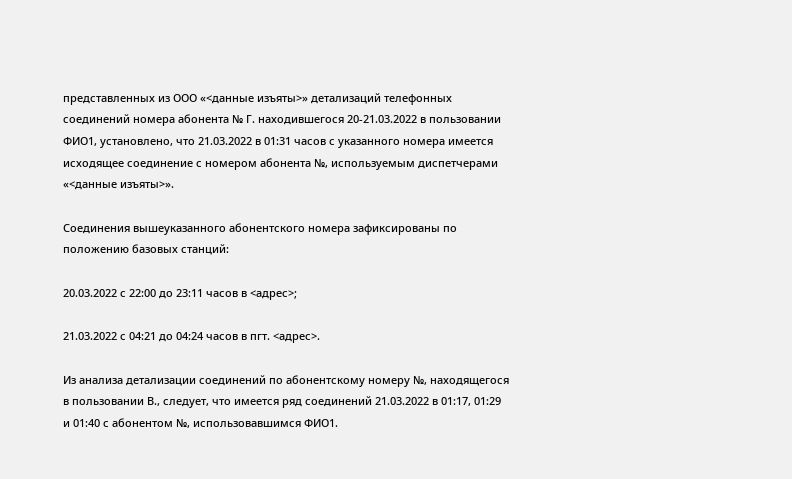представленных из ООО «<данные изъяты>» детализаций телефонных соединений номера абонента № Г. находившегося 20-21.03.2022 в пользовании ФИО1, установлено, что 21.03.2022 в 01:31 часов с указанного номера имеется исходящее соединение с номером абонента №, используемым диспетчерами «<данные изъяты>».

Соединения вышеуказанного абонентского номера зафиксированы по положению базовых станций:

20.03.2022 с 22:00 до 23:11 часов в <адрес>;

21.03.2022 с 04:21 до 04:24 часов в пгт. <адрес>.

Из анализа детализации соединений по абонентскому номеру №, находящегося в пользовании В., следует, что имеется ряд соединений 21.03.2022 в 01:17, 01:29 и 01:40 с абонентом №, использовавшимся ФИО1.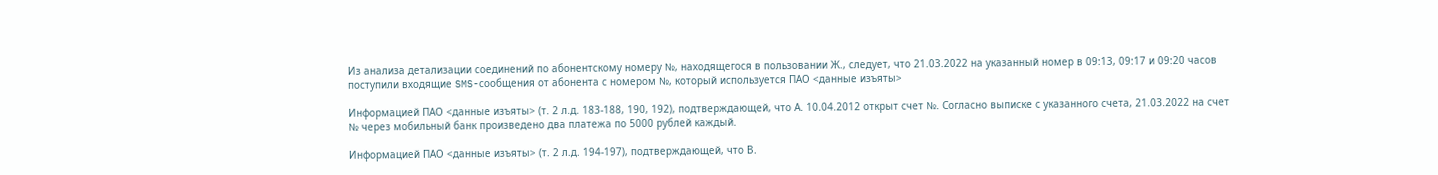Из анализа детализации соединений по абонентскому номеру №, находящегося в пользовании Ж., следует, что 21.03.2022 на указанный номер в 09:13, 09:17 и 09:20 часов поступили входящие SMS-сообщения от абонента с номером №, который используется ПАО <данные изъяты>

Информацией ПАО <данные изъяты> (т. 2 л.д. 183-188, 190, 192), подтверждающей, что А. 10.04.2012 открыт счет №. Согласно выписке с указанного счета, 21.03.2022 на счет № через мобильный банк произведено два платежа по 5000 рублей каждый.

Информацией ПАО <данные изъяты> (т. 2 л.д. 194-197), подтверждающей, что В.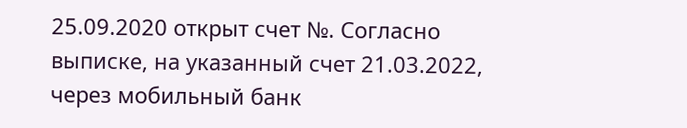25.09.2020 открыт счет №. Согласно выписке, на указанный счет 21.03.2022, через мобильный банк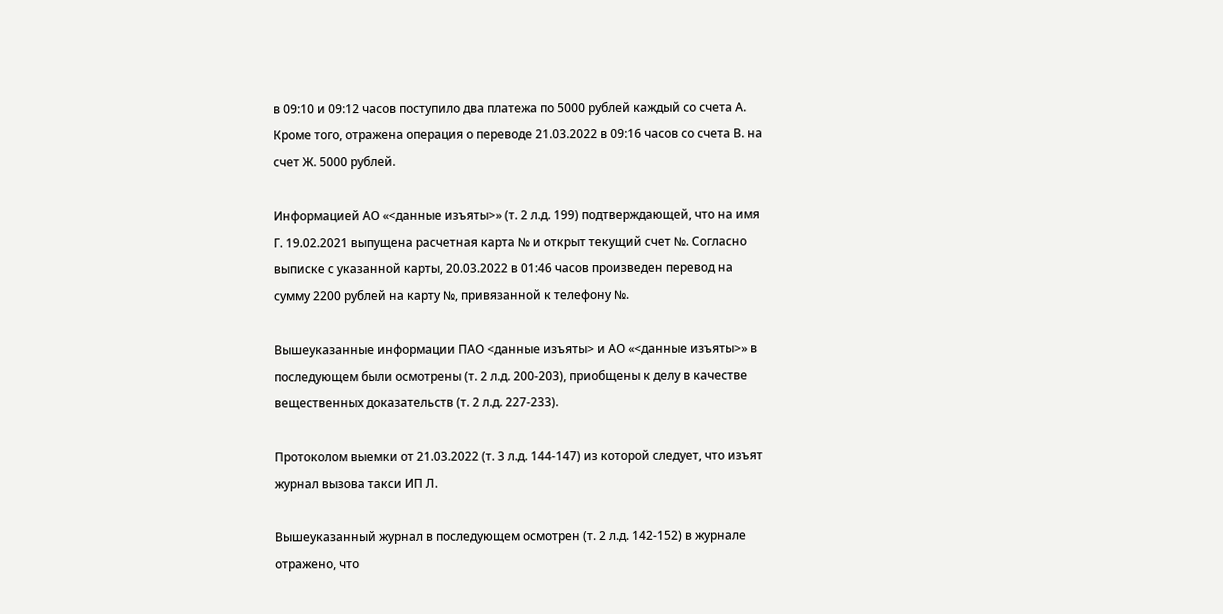в 09:10 и 09:12 часов поступило два платежа по 5000 рублей каждый со счета А. Кроме того, отражена операция о переводе 21.03.2022 в 09:16 часов со счета В. на счет Ж. 5000 рублей.

Информацией АО «<данные изъяты>» (т. 2 л.д. 199) подтверждающей, что на имя Г. 19.02.2021 выпущена расчетная карта № и открыт текущий счет №. Согласно выписке с указанной карты, 20.03.2022 в 01:46 часов произведен перевод на сумму 2200 рублей на карту №, привязанной к телефону №.

Вышеуказанные информации ПАО <данные изъяты> и АО «<данные изъяты>» в последующем были осмотрены (т. 2 л.д. 200-203), приобщены к делу в качестве вещественных доказательств (т. 2 л.д. 227-233).

Протоколом выемки от 21.03.2022 (т. 3 л.д. 144-147) из которой следует, что изъят журнал вызова такси ИП Л.

Вышеуказанный журнал в последующем осмотрен (т. 2 л.д. 142-152) в журнале отражено, что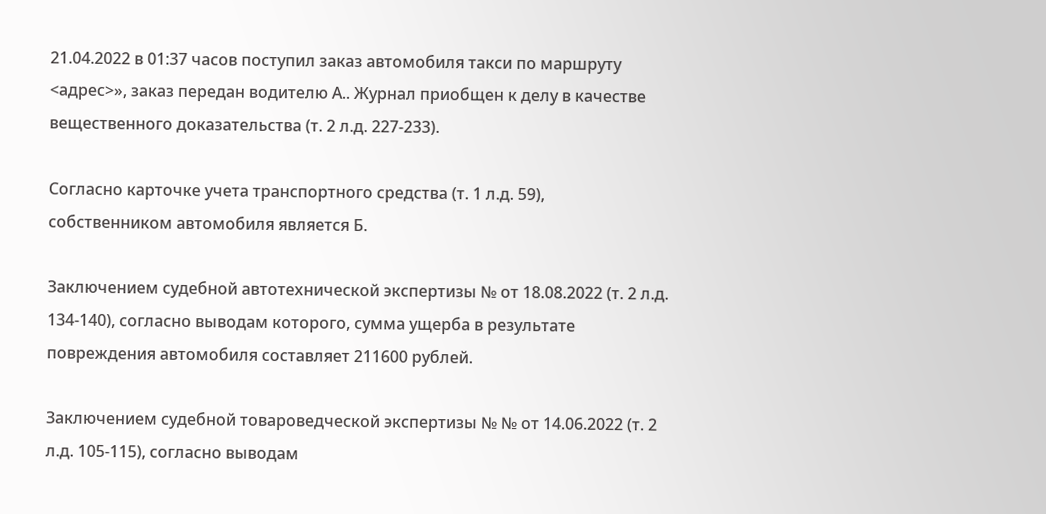21.04.2022 в 01:37 часов поступил заказ автомобиля такси по маршруту <адрес>», заказ передан водителю А.. Журнал приобщен к делу в качестве вещественного доказательства (т. 2 л.д. 227-233).

Согласно карточке учета транспортного средства (т. 1 л.д. 59), собственником автомобиля является Б.

Заключением судебной автотехнической экспертизы № от 18.08.2022 (т. 2 л.д. 134-140), согласно выводам которого, сумма ущерба в результате повреждения автомобиля составляет 211600 рублей.

Заключением судебной товароведческой экспертизы № № от 14.06.2022 (т. 2 л.д. 105-115), согласно выводам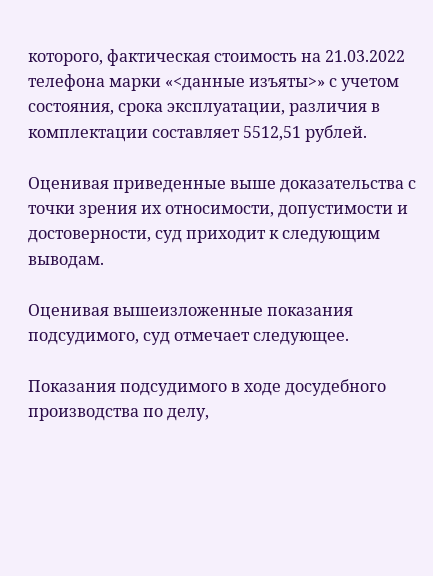которого, фактическая стоимость на 21.03.2022 телефона марки «<данные изъяты>» с учетом состояния, срока эксплуатации, различия в комплектации составляет 5512,51 рублей.

Оценивая приведенные выше доказательства с точки зрения их относимости, допустимости и достоверности, суд приходит к следующим выводам.

Оценивая вышеизложенные показания подсудимого, суд отмечает следующее.

Показания подсудимого в ходе досудебного производства по делу,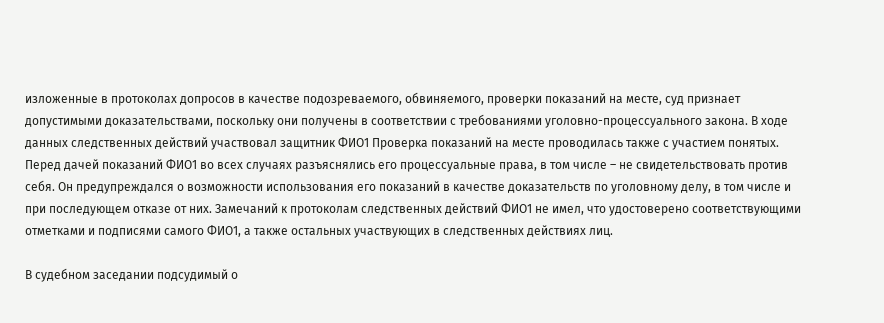изложенные в протоколах допросов в качестве подозреваемого, обвиняемого, проверки показаний на месте, суд признает допустимыми доказательствами, поскольку они получены в соответствии с требованиями уголовно-процессуального закона. В ходе данных следственных действий участвовал защитник ФИО1 Проверка показаний на месте проводилась также с участием понятых. Перед дачей показаний ФИО1 во всех случаях разъяснялись его процессуальные права, в том числе – не свидетельствовать против себя. Он предупреждался о возможности использования его показаний в качестве доказательств по уголовному делу, в том числе и при последующем отказе от них. Замечаний к протоколам следственных действий ФИО1 не имел, что удостоверено соответствующими отметками и подписями самого ФИО1, а также остальных участвующих в следственных действиях лиц.

В судебном заседании подсудимый о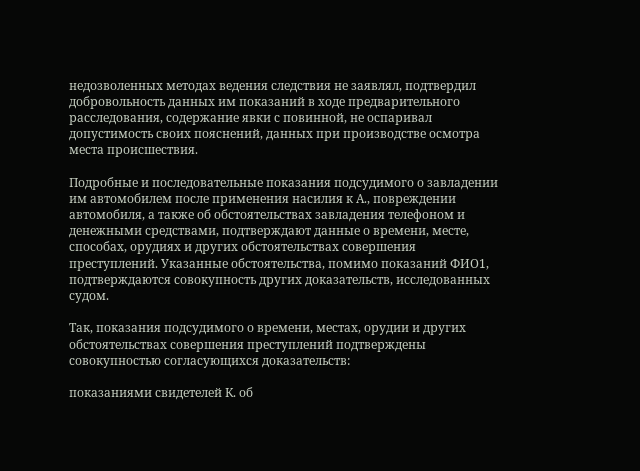недозволенных методах ведения следствия не заявлял, подтвердил добровольность данных им показаний в ходе предварительного расследования, содержание явки с повинной, не оспаривал допустимость своих пояснений, данных при производстве осмотра места происшествия.

Подробные и последовательные показания подсудимого о завладении им автомобилем после применения насилия к А., повреждении автомобиля, а также об обстоятельствах завладения телефоном и денежными средствами, подтверждают данные о времени, месте, способах, орудиях и других обстоятельствах совершения преступлений. Указанные обстоятельства, помимо показаний ФИО1, подтверждаются совокупность других доказательств, исследованных судом.

Так, показания подсудимого о времени, местах, орудии и других обстоятельствах совершения преступлений подтверждены совокупностью согласующихся доказательств:

показаниями свидетелей К. об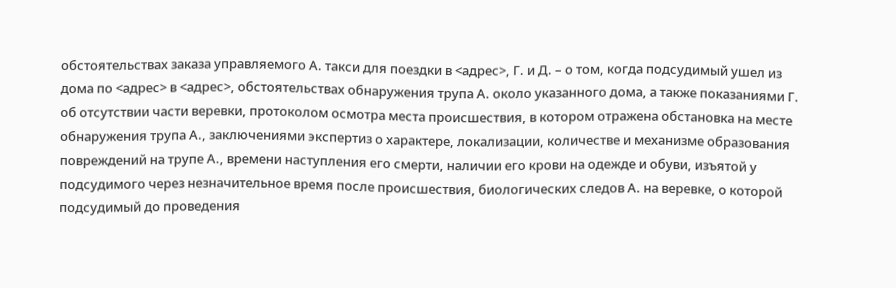обстоятельствах заказа управляемого А. такси для поездки в <адрес>, Г. и Д. – о том, когда подсудимый ушел из дома по <адрес> в <адрес>, обстоятельствах обнаружения трупа А. около указанного дома, а также показаниями Г. об отсутствии части веревки, протоколом осмотра места происшествия, в котором отражена обстановка на месте обнаружения трупа А., заключениями экспертиз о характере, локализации, количестве и механизме образования повреждений на трупе А., времени наступления его смерти, наличии его крови на одежде и обуви, изъятой у подсудимого через незначительное время после происшествия, биологических следов А. на веревке, о которой подсудимый до проведения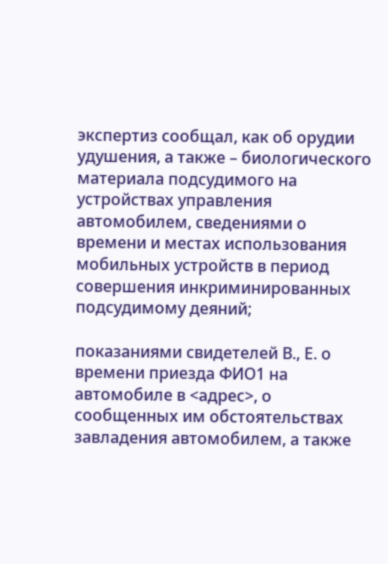экспертиз сообщал, как об орудии удушения, а также – биологического материала подсудимого на устройствах управления автомобилем, сведениями о времени и местах использования мобильных устройств в период совершения инкриминированных подсудимому деяний;

показаниями свидетелей В., Е. о времени приезда ФИО1 на автомобиле в <адрес>, о сообщенных им обстоятельствах завладения автомобилем, а также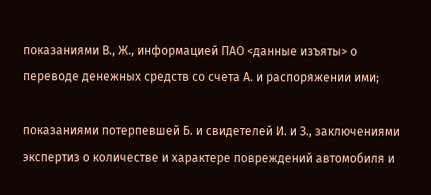показаниями В., Ж., информацией ПАО <данные изъяты> о переводе денежных средств со счета А. и распоряжении ими;

показаниями потерпевшей Б. и свидетелей И. и З., заключениями экспертиз о количестве и характере повреждений автомобиля и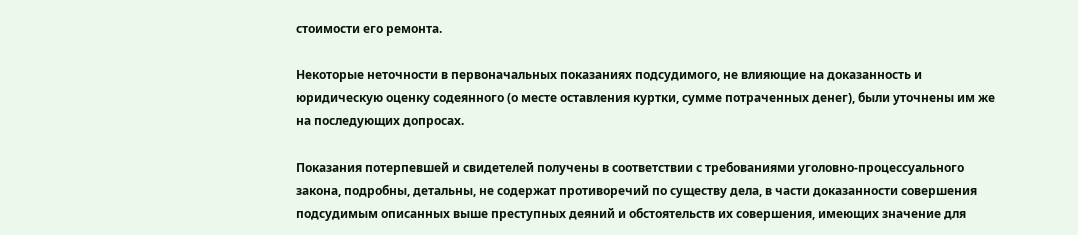стоимости его ремонта.

Некоторые неточности в первоначальных показаниях подсудимого, не влияющие на доказанность и юридическую оценку содеянного (о месте оставления куртки, сумме потраченных денег), были уточнены им же на последующих допросах.

Показания потерпевшей и свидетелей получены в соответствии с требованиями уголовно-процессуального закона, подробны, детальны, не содержат противоречий по существу дела, в части доказанности совершения подсудимым описанных выше преступных деяний и обстоятельств их совершения, имеющих значение для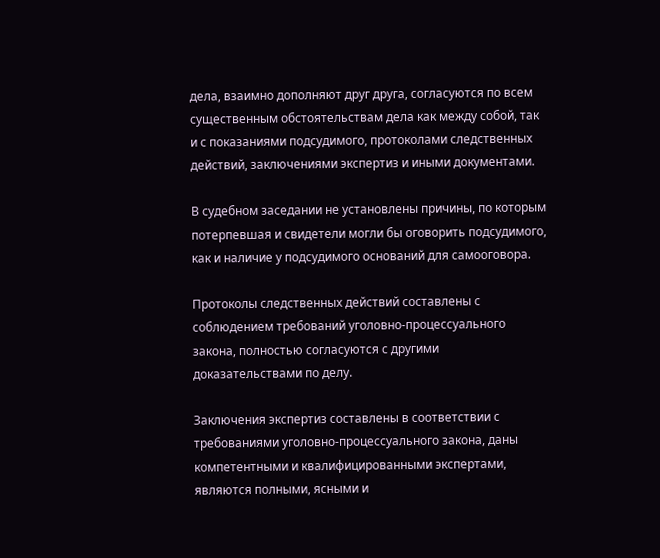дела, взаимно дополняют друг друга, согласуются по всем существенным обстоятельствам дела как между собой, так и с показаниями подсудимого, протоколами следственных действий, заключениями экспертиз и иными документами.

В судебном заседании не установлены причины, по которым потерпевшая и свидетели могли бы оговорить подсудимого, как и наличие у подсудимого оснований для самооговора.

Протоколы следственных действий составлены с соблюдением требований уголовно-процессуального закона, полностью согласуются с другими доказательствами по делу.

Заключения экспертиз составлены в соответствии с требованиями уголовно-процессуального закона, даны компетентными и квалифицированными экспертами, являются полными, ясными и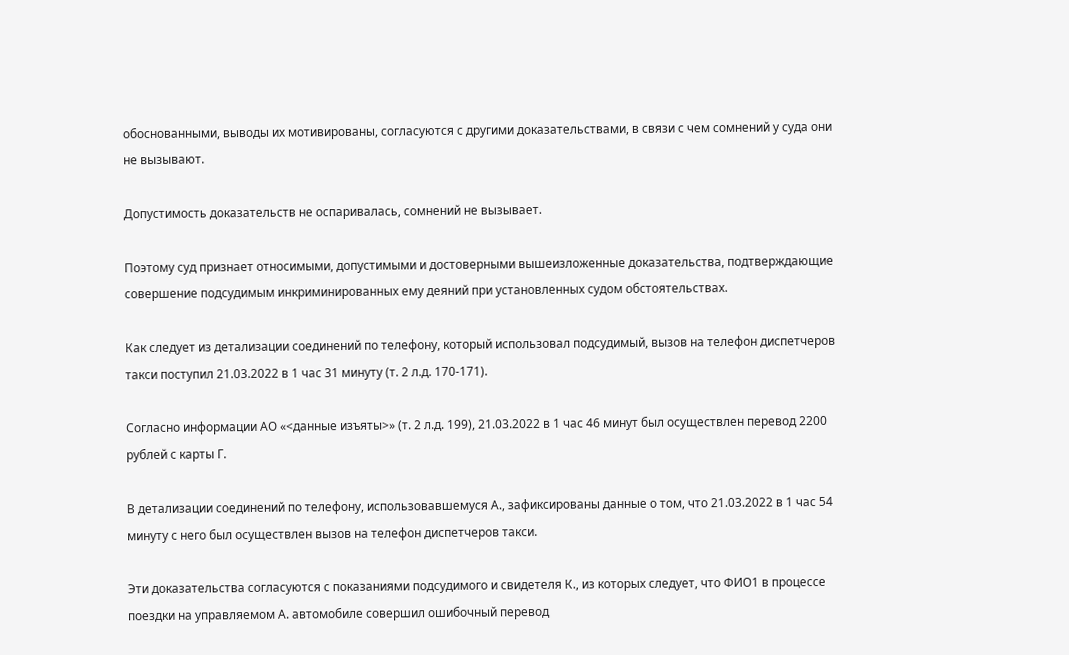обоснованными, выводы их мотивированы, согласуются с другими доказательствами, в связи с чем сомнений у суда они не вызывают.

Допустимость доказательств не оспаривалась, сомнений не вызывает.

Поэтому суд признает относимыми, допустимыми и достоверными вышеизложенные доказательства, подтверждающие совершение подсудимым инкриминированных ему деяний при установленных судом обстоятельствах.

Как следует из детализации соединений по телефону, который использовал подсудимый, вызов на телефон диспетчеров такси поступил 21.03.2022 в 1 час 31 минуту (т. 2 л.д. 170-171).

Согласно информации АО «<данные изъяты>» (т. 2 л.д. 199), 21.03.2022 в 1 час 46 минут был осуществлен перевод 2200 рублей с карты Г.

В детализации соединений по телефону, использовавшемуся А., зафиксированы данные о том, что 21.03.2022 в 1 час 54 минуту с него был осуществлен вызов на телефон диспетчеров такси.

Эти доказательства согласуются с показаниями подсудимого и свидетеля К., из которых следует, что ФИО1 в процессе поездки на управляемом А. автомобиле совершил ошибочный перевод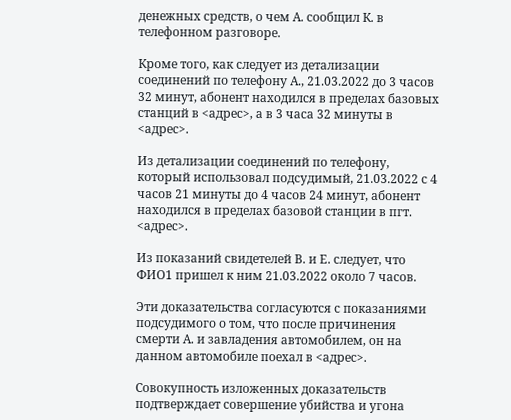денежных средств, о чем А. сообщил К. в телефонном разговоре.

Кроме того, как следует из детализации соединений по телефону А., 21.03.2022 до 3 часов 32 минут, абонент находился в пределах базовых станций в <адрес>, а в 3 часа 32 минуты в <адрес>.

Из детализации соединений по телефону, который использовал подсудимый, 21.03.2022 с 4 часов 21 минуты до 4 часов 24 минут, абонент находился в пределах базовой станции в пгт. <адрес>.

Из показаний свидетелей В. и Е. следует, что ФИО1 пришел к ним 21.03.2022 около 7 часов.

Эти доказательства согласуются с показаниями подсудимого о том, что после причинения смерти А. и завладения автомобилем, он на данном автомобиле поехал в <адрес>.

Совокупность изложенных доказательств подтверждает совершение убийства и угона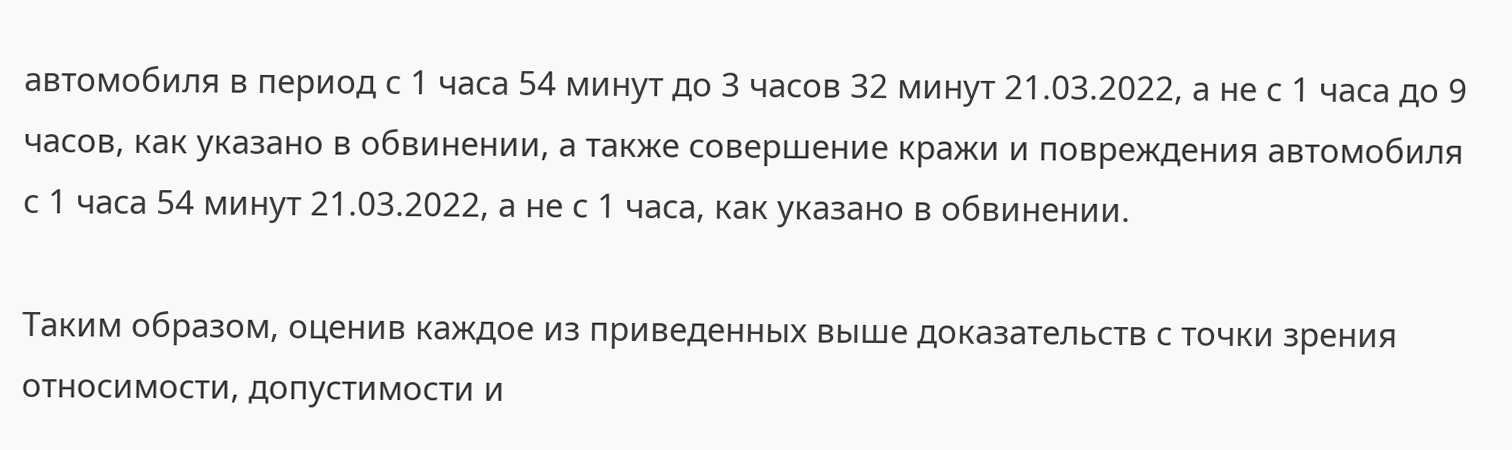автомобиля в период с 1 часа 54 минут до 3 часов 32 минут 21.03.2022, а не с 1 часа до 9 часов, как указано в обвинении, а также совершение кражи и повреждения автомобиля с 1 часа 54 минут 21.03.2022, а не с 1 часа, как указано в обвинении.

Таким образом, оценив каждое из приведенных выше доказательств с точки зрения относимости, допустимости и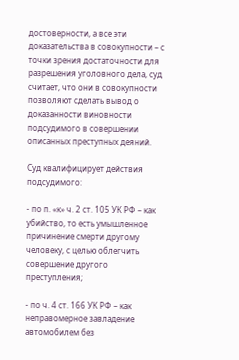достоверности, а все эти доказательства в совокупности – с точки зрения достаточности для разрешения уголовного дела, суд считает, что они в совокупности позволяют сделать вывод о доказанности виновности подсудимого в совершении описанных преступных деяний.

Суд квалифицирует действия подсудимого:

- по п. «к» ч. 2 ст. 105 УК РФ – как убийство, то есть умышленное причинение смерти другому человеку, с целью облегчить совершение другого преступления;

- по ч. 4 ст. 166 УК РФ – как неправомерное завладение автомобилем без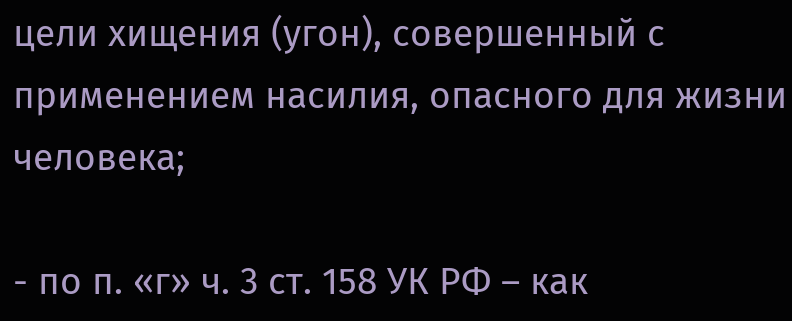цели хищения (угон), совершенный с применением насилия, опасного для жизни человека;

- по п. «г» ч. 3 ст. 158 УК РФ – как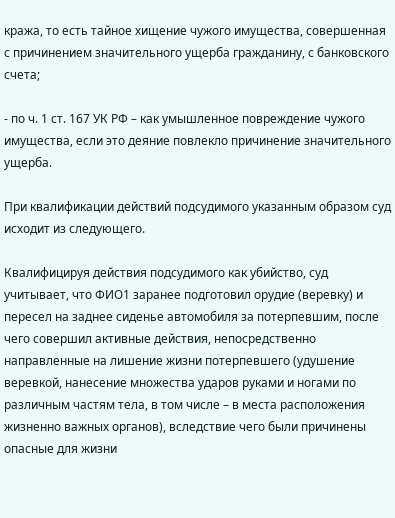кража, то есть тайное хищение чужого имущества, совершенная с причинением значительного ущерба гражданину, с банковского счета;

- по ч. 1 ст. 167 УК РФ – как умышленное повреждение чужого имущества, если это деяние повлекло причинение значительного ущерба.

При квалификации действий подсудимого указанным образом суд исходит из следующего.

Квалифицируя действия подсудимого как убийство, суд учитывает, что ФИО1 заранее подготовил орудие (веревку) и пересел на заднее сиденье автомобиля за потерпевшим, после чего совершил активные действия, непосредственно направленные на лишение жизни потерпевшего (удушение веревкой, нанесение множества ударов руками и ногами по различным частям тела, в том числе – в места расположения жизненно важных органов), вследствие чего были причинены опасные для жизни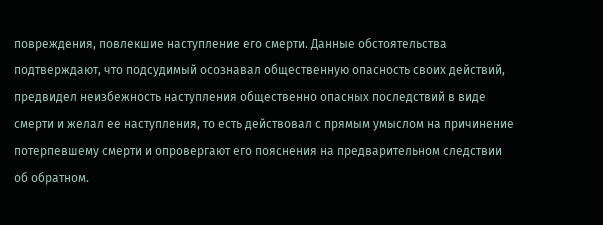повреждения, повлекшие наступление его смерти. Данные обстоятельства подтверждают, что подсудимый осознавал общественную опасность своих действий, предвидел неизбежность наступления общественно опасных последствий в виде смерти и желал ее наступления, то есть действовал с прямым умыслом на причинение потерпевшему смерти и опровергают его пояснения на предварительном следствии об обратном.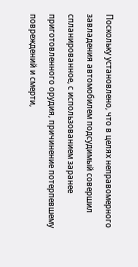Поскольку установлено, что в целях неправомерного завладения автомобилем подсудимый совершил спланированное, с использованием заранее приготовленного орудия, причинение потерпевшему повреждений и смерти,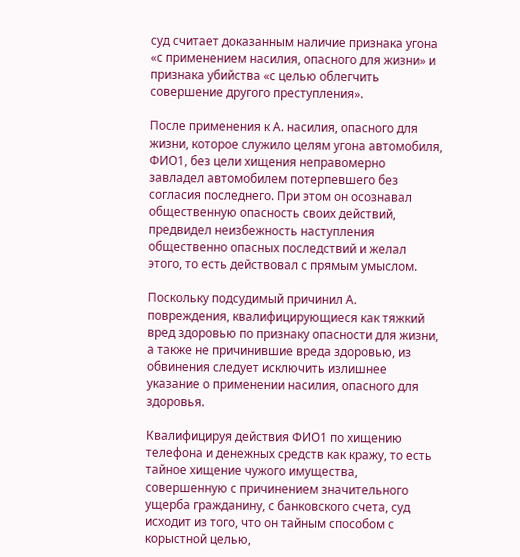суд считает доказанным наличие признака угона «с применением насилия, опасного для жизни» и признака убийства «с целью облегчить совершение другого преступления».

После применения к А. насилия, опасного для жизни, которое служило целям угона автомобиля, ФИО1, без цели хищения неправомерно завладел автомобилем потерпевшего без согласия последнего. При этом он осознавал общественную опасность своих действий, предвидел неизбежность наступления общественно опасных последствий и желал этого, то есть действовал с прямым умыслом.

Поскольку подсудимый причинил А. повреждения, квалифицирующиеся как тяжкий вред здоровью по признаку опасности для жизни, а также не причинившие вреда здоровью, из обвинения следует исключить излишнее указание о применении насилия, опасного для здоровья.

Квалифицируя действия ФИО1 по хищению телефона и денежных средств как кражу, то есть тайное хищение чужого имущества, совершенную с причинением значительного ущерба гражданину, с банковского счета, суд исходит из того, что он тайным способом с корыстной целью,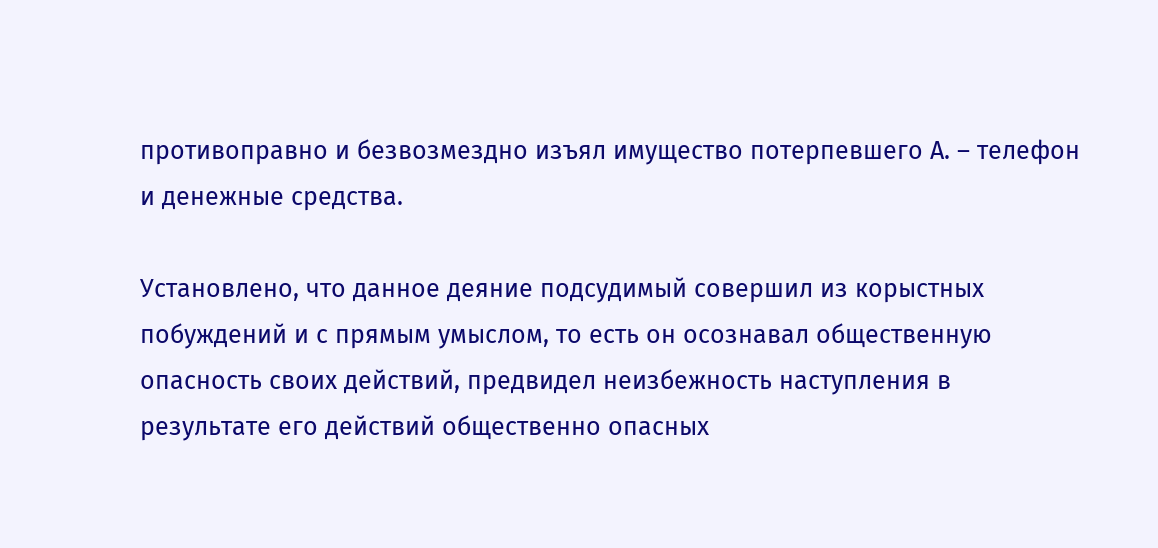противоправно и безвозмездно изъял имущество потерпевшего А. – телефон и денежные средства.

Установлено, что данное деяние подсудимый совершил из корыстных побуждений и с прямым умыслом, то есть он осознавал общественную опасность своих действий, предвидел неизбежность наступления в результате его действий общественно опасных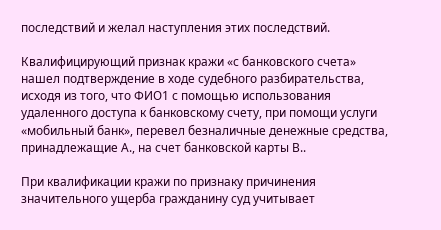последствий и желал наступления этих последствий.

Квалифицирующий признак кражи «с банковского счета» нашел подтверждение в ходе судебного разбирательства, исходя из того, что ФИО1 с помощью использования удаленного доступа к банковскому счету, при помощи услуги «мобильный банк», перевел безналичные денежные средства, принадлежащие А., на счет банковской карты В..

При квалификации кражи по признаку причинения значительного ущерба гражданину суд учитывает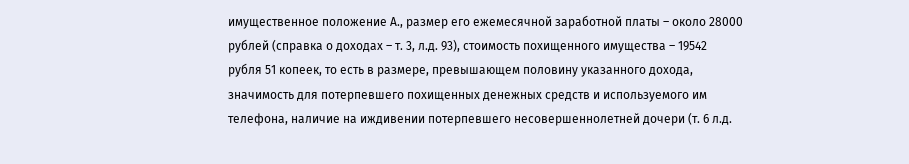имущественное положение А., размер его ежемесячной заработной платы – около 28000 рублей (справка о доходах – т. 3, л.д. 93), стоимость похищенного имущества – 19542 рубля 51 копеек, то есть в размере, превышающем половину указанного дохода, значимость для потерпевшего похищенных денежных средств и используемого им телефона, наличие на иждивении потерпевшего несовершеннолетней дочери (т. 6 л.д.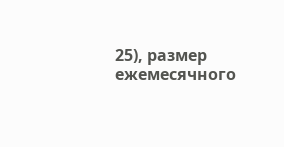25), размер ежемесячного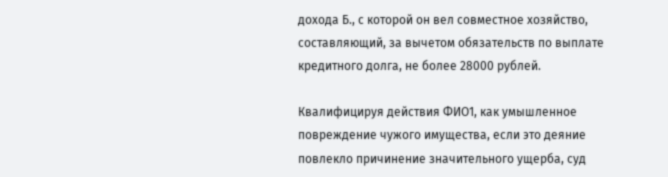дохода Б., с которой он вел совместное хозяйство, составляющий, за вычетом обязательств по выплате кредитного долга, не более 28000 рублей.

Квалифицируя действия ФИО1, как умышленное повреждение чужого имущества, если это деяние повлекло причинение значительного ущерба, суд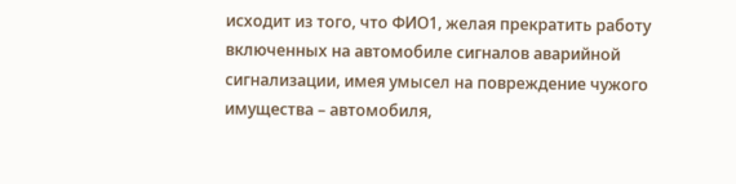исходит из того, что ФИО1, желая прекратить работу включенных на автомобиле сигналов аварийной сигнализации, имея умысел на повреждение чужого имущества – автомобиля,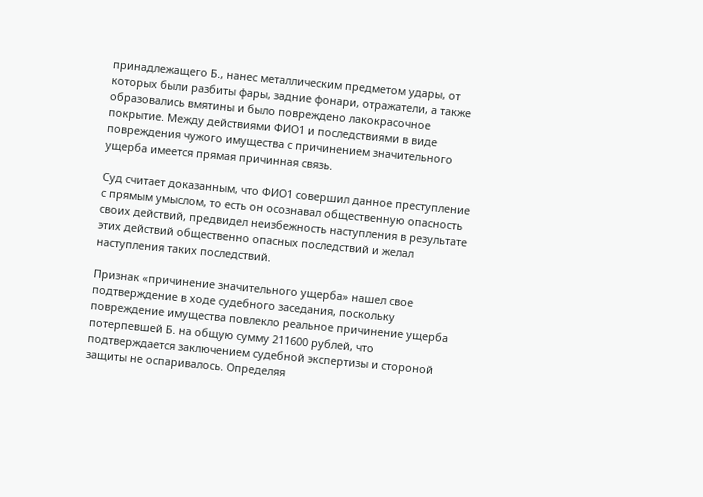принадлежащего Б., нанес металлическим предметом удары, от которых были разбиты фары, задние фонари, отражатели, а также образовались вмятины и было повреждено лакокрасочное покрытие. Между действиями ФИО1 и последствиями в виде повреждения чужого имущества с причинением значительного ущерба имеется прямая причинная связь.

Суд считает доказанным, что ФИО1 совершил данное преступление с прямым умыслом, то есть он осознавал общественную опасность своих действий, предвидел неизбежность наступления в результате этих действий общественно опасных последствий и желал наступления таких последствий.

Признак «причинение значительного ущерба» нашел свое подтверждение в ходе судебного заседания, поскольку повреждение имущества повлекло реальное причинение ущерба потерпевшей Б. на общую сумму 211600 рублей, что подтверждается заключением судебной экспертизы и стороной защиты не оспаривалось. Определяя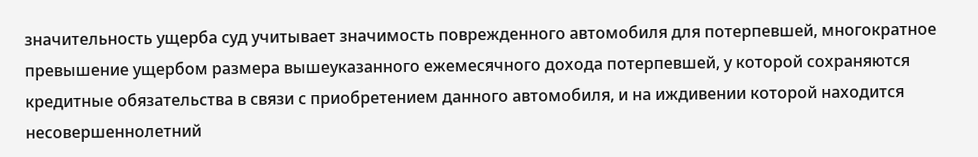значительность ущерба суд учитывает значимость поврежденного автомобиля для потерпевшей, многократное превышение ущербом размера вышеуказанного ежемесячного дохода потерпевшей, у которой сохраняются кредитные обязательства в связи с приобретением данного автомобиля, и на иждивении которой находится несовершеннолетний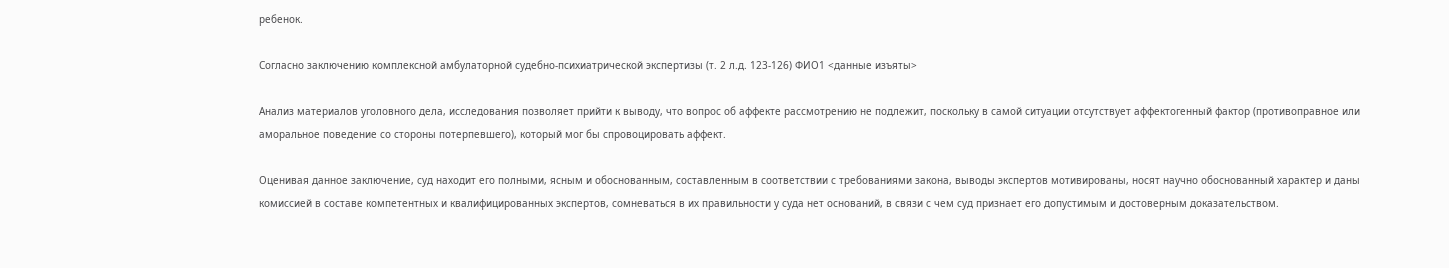ребенок.

Согласно заключению комплексной амбулаторной судебно-психиатрической экспертизы (т. 2 л.д. 123-126) ФИО1 <данные изъяты>

Анализ материалов уголовного дела, исследования позволяет прийти к выводу, что вопрос об аффекте рассмотрению не подлежит, поскольку в самой ситуации отсутствует аффектогенный фактор (противоправное или аморальное поведение со стороны потерпевшего), который мог бы спровоцировать аффект.

Оценивая данное заключение, суд находит его полными, ясным и обоснованным, составленным в соответствии с требованиями закона, выводы экспертов мотивированы, носят научно обоснованный характер и даны комиссией в составе компетентных и квалифицированных экспертов, сомневаться в их правильности у суда нет оснований, в связи с чем суд признает его допустимым и достоверным доказательством.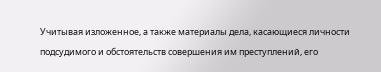Учитывая изложенное, а также материалы дела, касающиеся личности подсудимого и обстоятельств совершения им преступлений, его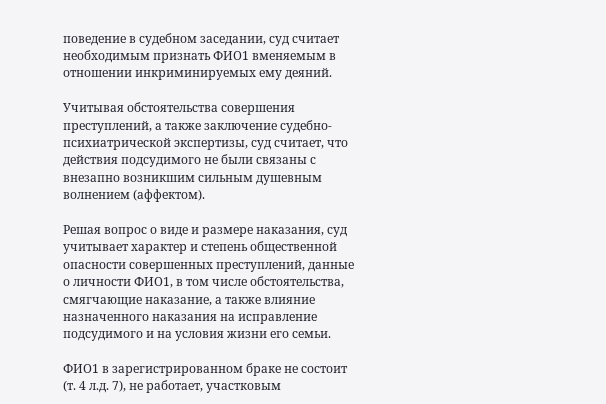поведение в судебном заседании, суд считает необходимым признать ФИО1 вменяемым в отношении инкриминируемых ему деяний.

Учитывая обстоятельства совершения преступлений, а также заключение судебно-психиатрической экспертизы, суд считает, что действия подсудимого не были связаны с внезапно возникшим сильным душевным волнением (аффектом).

Решая вопрос о виде и размере наказания, суд учитывает характер и степень общественной опасности совершенных преступлений, данные о личности ФИО1, в том числе обстоятельства, смягчающие наказание, а также влияние назначенного наказания на исправление подсудимого и на условия жизни его семьи.

ФИО1 в зарегистрированном браке не состоит (т. 4 л.д. 7), не работает, участковым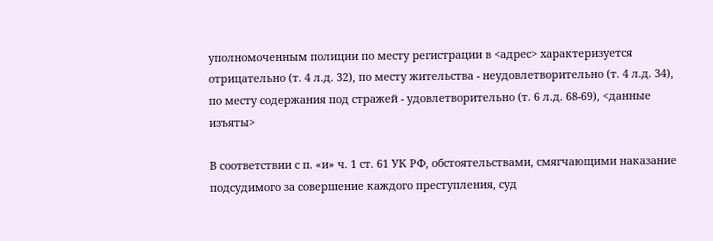уполномоченным полиции по месту регистрации в <адрес> характеризуется отрицательно (т. 4 л.д. 32), по месту жительства - неудовлетворительно (т. 4 л.д. 34), по месту содержания под стражей - удовлетворительно (т. 6 л.д. 68-69), <данные изъяты>

В соответствии с п. «и» ч. 1 ст. 61 УК РФ, обстоятельствами, смягчающими наказание подсудимого за совершение каждого преступления, суд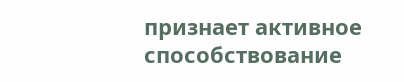признает активное способствование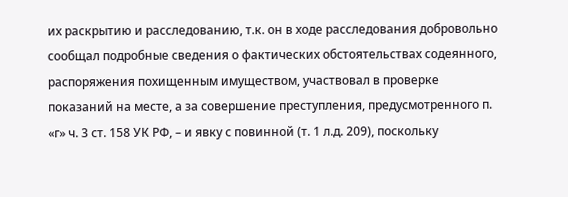их раскрытию и расследованию, т.к. он в ходе расследования добровольно сообщал подробные сведения о фактических обстоятельствах содеянного, распоряжения похищенным имуществом, участвовал в проверке показаний на месте, а за совершение преступления, предусмотренного п. «г» ч. 3 ст. 158 УК РФ, – и явку с повинной (т. 1 л.д. 209), поскольку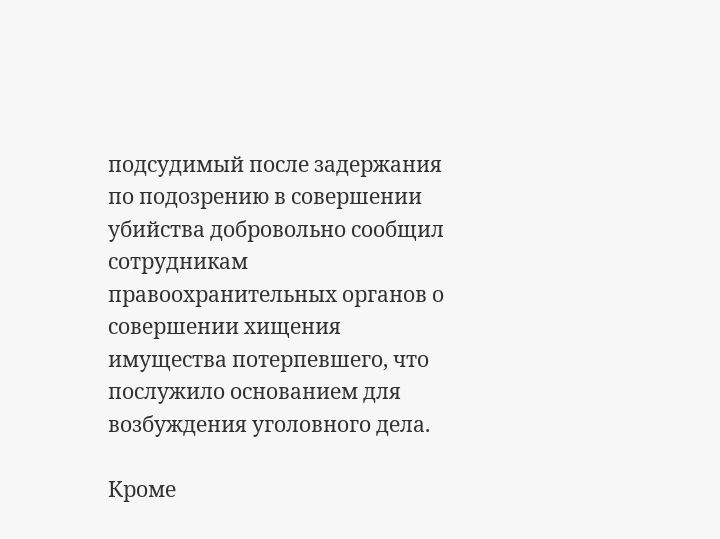подсудимый после задержания по подозрению в совершении убийства добровольно сообщил сотрудникам правоохранительных органов о совершении хищения имущества потерпевшего, что послужило основанием для возбуждения уголовного дела.

Кроме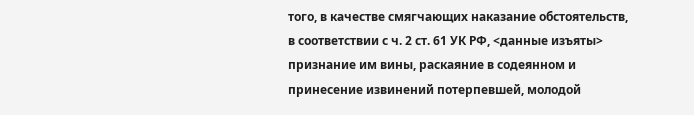того, в качестве смягчающих наказание обстоятельств, в соответствии с ч. 2 ст. 61 УК РФ, <данные изъяты> признание им вины, раскаяние в содеянном и принесение извинений потерпевшей, молодой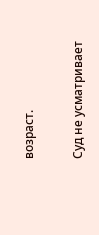возраст.

Суд не усматривает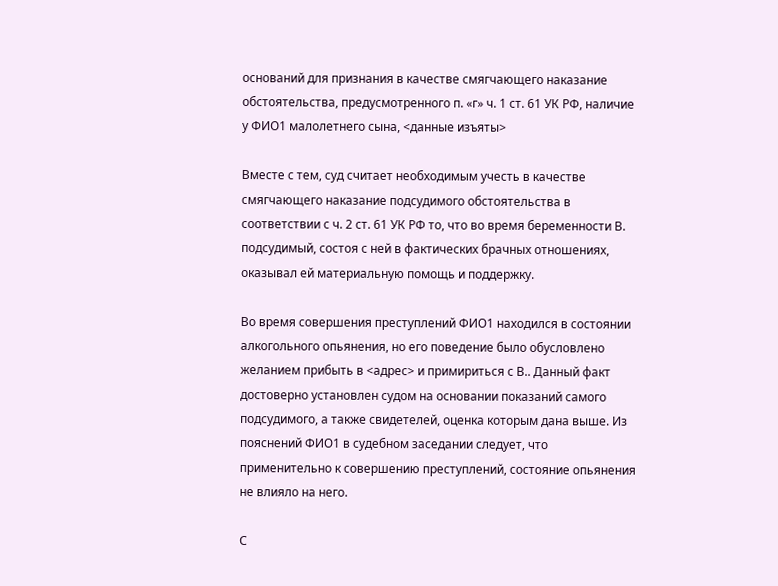оснований для признания в качестве смягчающего наказание обстоятельства, предусмотренного п. «г» ч. 1 ст. 61 УК РФ, наличие у ФИО1 малолетнего сына, <данные изъяты>

Вместе с тем, суд считает необходимым учесть в качестве смягчающего наказание подсудимого обстоятельства в соответствии с ч. 2 ст. 61 УК РФ то, что во время беременности В. подсудимый, состоя с ней в фактических брачных отношениях, оказывал ей материальную помощь и поддержку.

Во время совершения преступлений ФИО1 находился в состоянии алкогольного опьянения, но его поведение было обусловлено желанием прибыть в <адрес> и примириться с В.. Данный факт достоверно установлен судом на основании показаний самого подсудимого, а также свидетелей, оценка которым дана выше. Из пояснений ФИО1 в судебном заседании следует, что применительно к совершению преступлений, состояние опьянения не влияло на него.

С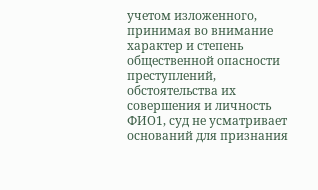учетом изложенного, принимая во внимание характер и степень общественной опасности преступлений, обстоятельства их совершения и личность ФИО1, суд не усматривает оснований для признания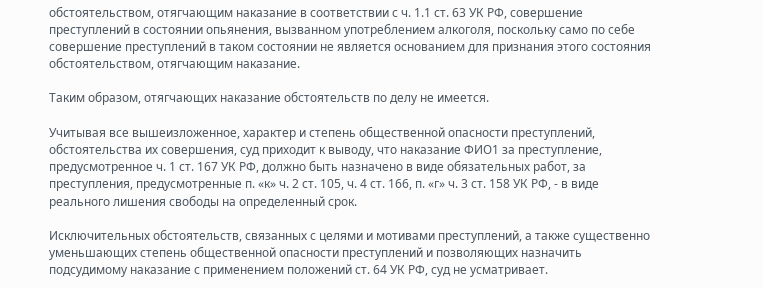обстоятельством, отягчающим наказание в соответствии с ч. 1.1 ст. 63 УК РФ, совершение преступлений в состоянии опьянения, вызванном употреблением алкоголя, поскольку само по себе совершение преступлений в таком состоянии не является основанием для признания этого состояния обстоятельством, отягчающим наказание.

Таким образом, отягчающих наказание обстоятельств по делу не имеется.

Учитывая все вышеизложенное, характер и степень общественной опасности преступлений, обстоятельства их совершения, суд приходит к выводу, что наказание ФИО1 за преступление, предусмотренное ч. 1 ст. 167 УК РФ, должно быть назначено в виде обязательных работ, за преступления, предусмотренные п. «к» ч. 2 ст. 105, ч. 4 ст. 166, п. «г» ч. 3 ст. 158 УК РФ, - в виде реального лишения свободы на определенный срок.

Исключительных обстоятельств, связанных с целями и мотивами преступлений, а также существенно уменьшающих степень общественной опасности преступлений и позволяющих назначить подсудимому наказание с применением положений ст. 64 УК РФ, суд не усматривает.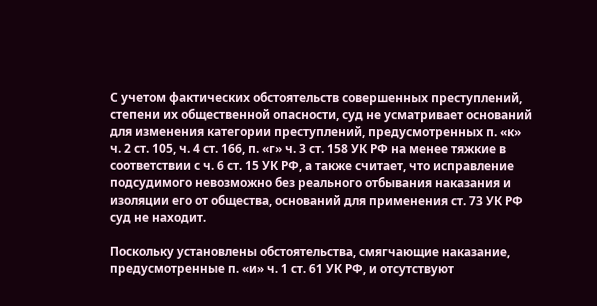С учетом фактических обстоятельств совершенных преступлений, степени их общественной опасности, суд не усматривает оснований для изменения категории преступлений, предусмотренных п. «к» ч. 2 ст. 105, ч. 4 ст. 166, п. «г» ч. 3 ст. 158 УК РФ на менее тяжкие в соответствии с ч. 6 ст. 15 УК РФ, а также считает, что исправление подсудимого невозможно без реального отбывания наказания и изоляции его от общества, оснований для применения ст. 73 УК РФ суд не находит.

Поскольку установлены обстоятельства, смягчающие наказание, предусмотренные п. «и» ч. 1 ст. 61 УК РФ, и отсутствуют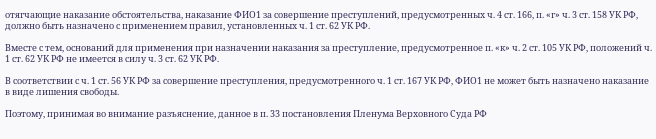отягчающие наказание обстоятельства, наказание ФИО1 за совершение преступлений, предусмотренных ч. 4 ст. 166, п. «г» ч. 3 ст. 158 УК РФ, должно быть назначено с применением правил, установленных ч. 1 ст. 62 УК РФ.

Вместе с тем, оснований для применения при назначении наказания за преступление, предусмотренное п. «к» ч. 2 ст. 105 УК РФ, положений ч. 1 ст. 62 УК РФ не имеется в силу ч. 3 ст. 62 УК РФ.

В соответствии с ч. 1 ст. 56 УК РФ за совершение преступления, предусмотренного ч. 1 ст. 167 УК РФ, ФИО1 не может быть назначено наказание в виде лишения свободы.

Поэтому, принимая во внимание разъяснение, данное в п. 33 постановления Пленума Верховного Суда РФ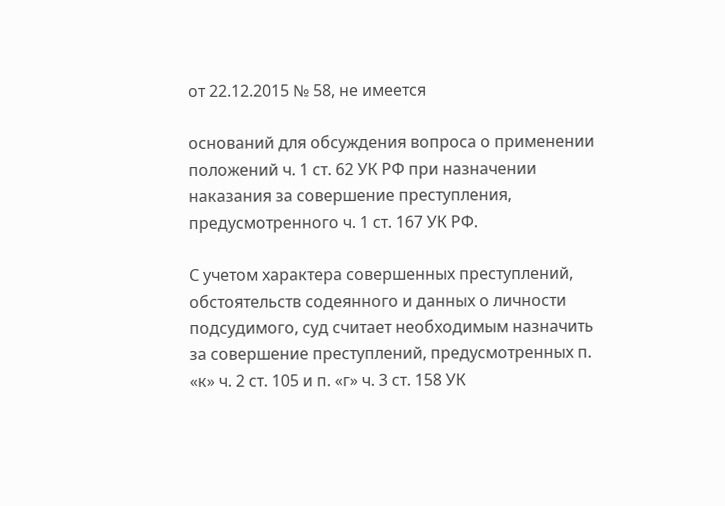от 22.12.2015 № 58, не имеется

оснований для обсуждения вопроса о применении положений ч. 1 ст. 62 УК РФ при назначении наказания за совершение преступления, предусмотренного ч. 1 ст. 167 УК РФ.

С учетом характера совершенных преступлений, обстоятельств содеянного и данных о личности подсудимого, суд считает необходимым назначить за совершение преступлений, предусмотренных п. «к» ч. 2 ст. 105 и п. «г» ч. 3 ст. 158 УК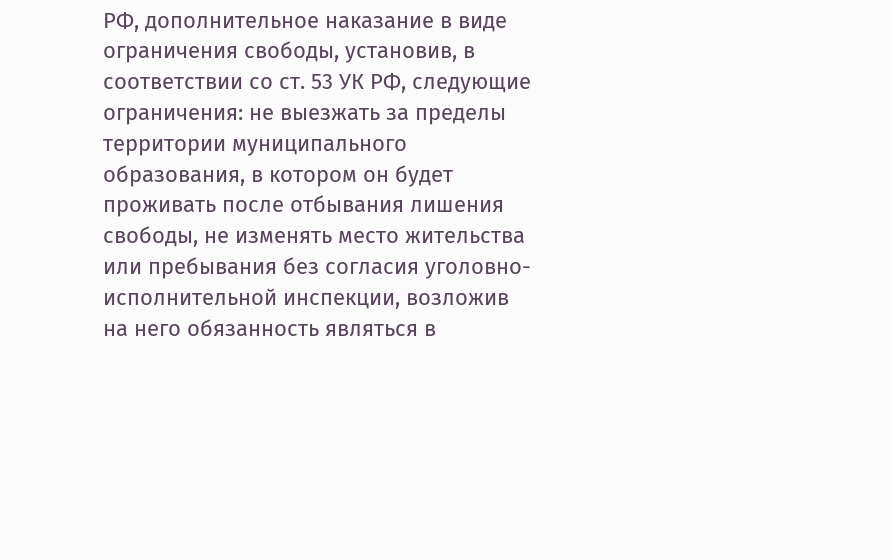РФ, дополнительное наказание в виде ограничения свободы, установив, в соответствии со ст. 53 УК РФ, следующие ограничения: не выезжать за пределы территории муниципального образования, в котором он будет проживать после отбывания лишения свободы, не изменять место жительства или пребывания без согласия уголовно-исполнительной инспекции, возложив на него обязанность являться в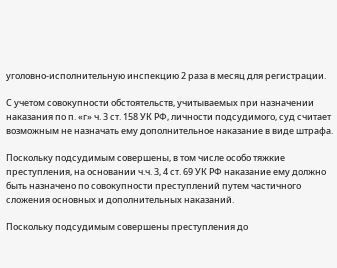уголовно-исполнительную инспекцию 2 раза в месяц для регистрации.

С учетом совокупности обстоятельств, учитываемых при назначении наказания по п. «г» ч. 3 ст. 158 УК РФ, личности подсудимого, суд считает возможным не назначать ему дополнительное наказание в виде штрафа.

Поскольку подсудимым совершены, в том числе особо тяжкие преступления, на основании ч.ч. 3, 4 ст. 69 УК РФ наказание ему должно быть назначено по совокупности преступлений путем частичного сложения основных и дополнительных наказаний.

Поскольку подсудимым совершены преступления до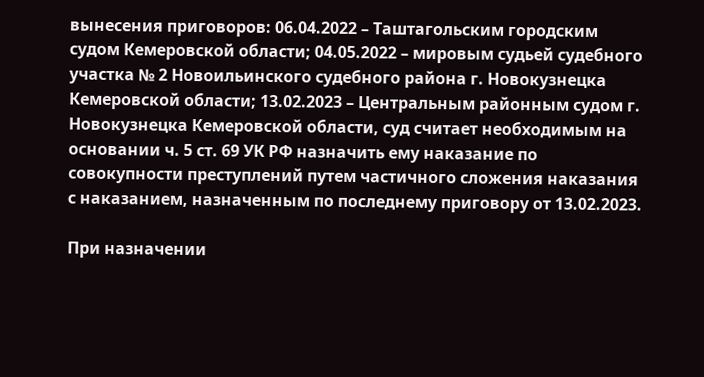вынесения приговоров: 06.04.2022 – Таштагольским городским судом Кемеровской области; 04.05.2022 – мировым судьей судебного участка № 2 Новоильинского судебного района г. Новокузнецка Кемеровской области; 13.02.2023 – Центральным районным судом г. Новокузнецка Кемеровской области, суд считает необходимым на основании ч. 5 ст. 69 УК РФ назначить ему наказание по совокупности преступлений путем частичного сложения наказания с наказанием, назначенным по последнему приговору от 13.02.2023.

При назначении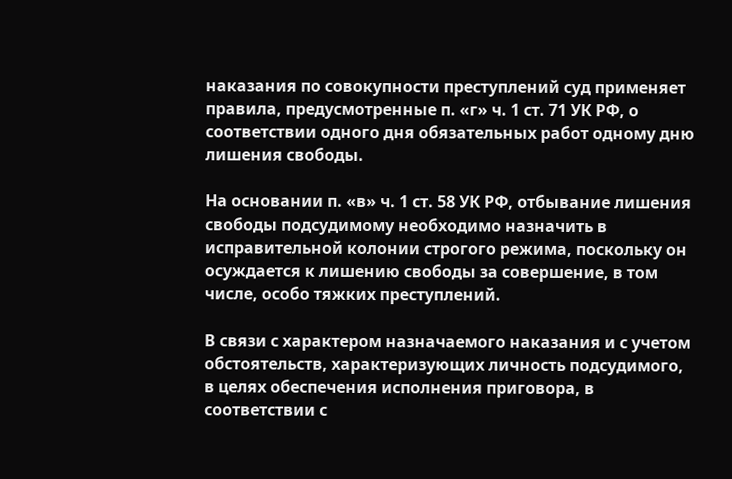наказания по совокупности преступлений суд применяет правила, предусмотренные п. «г» ч. 1 ст. 71 УК РФ, о соответствии одного дня обязательных работ одному дню лишения свободы.

На основании п. «в» ч. 1 ст. 58 УК РФ, отбывание лишения свободы подсудимому необходимо назначить в исправительной колонии строгого режима, поскольку он осуждается к лишению свободы за совершение, в том числе, особо тяжких преступлений.

В связи с характером назначаемого наказания и с учетом обстоятельств, характеризующих личность подсудимого, в целях обеспечения исполнения приговора, в соответствии с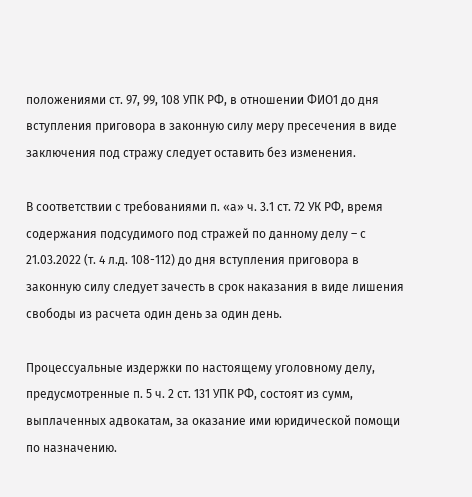положениями ст. 97, 99, 108 УПК РФ, в отношении ФИО1 до дня вступления приговора в законную силу меру пресечения в виде заключения под стражу следует оставить без изменения.

В соответствии с требованиями п. «а» ч. 3.1 ст. 72 УК РФ, время содержания подсудимого под стражей по данному делу – с 21.03.2022 (т. 4 л.д. 108-112) до дня вступления приговора в законную силу следует зачесть в срок наказания в виде лишения свободы из расчета один день за один день.

Процессуальные издержки по настоящему уголовному делу, предусмотренные п. 5 ч. 2 ст. 131 УПК РФ, состоят из сумм, выплаченных адвокатам, за оказание ими юридической помощи по назначению.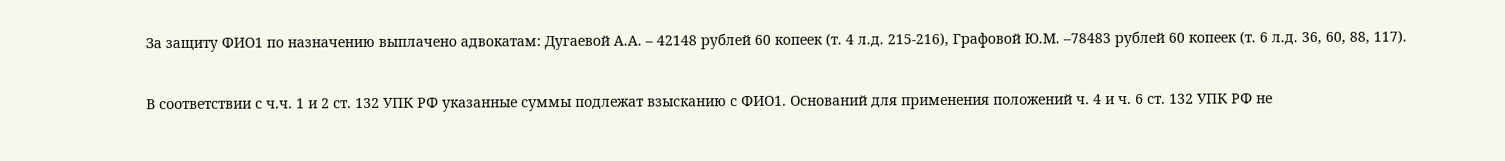За защиту ФИО1 по назначению выплачено адвокатам: Дугаевой А.А. – 42148 рублей 60 копеек (т. 4 л.д. 215-216), Графовой Ю.М. –78483 рублей 60 копеек (т. 6 л.д. 36, 60, 88, 117).

В соответствии с ч.ч. 1 и 2 ст. 132 УПК РФ указанные суммы подлежат взысканию с ФИО1. Оснований для применения положений ч. 4 и ч. 6 ст. 132 УПК РФ не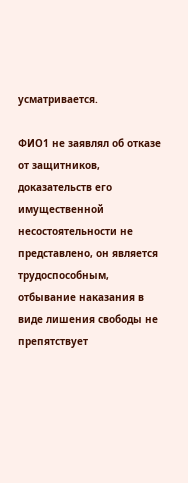усматривается.

ФИО1 не заявлял об отказе от защитников, доказательств его имущественной несостоятельности не представлено, он является трудоспособным, отбывание наказания в виде лишения свободы не препятствует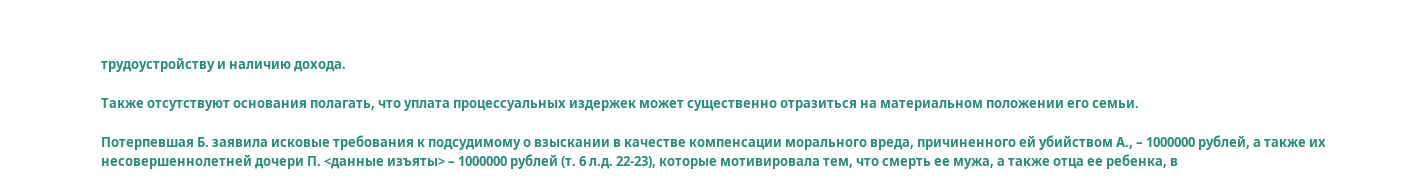трудоустройству и наличию дохода.

Также отсутствуют основания полагать, что уплата процессуальных издержек может существенно отразиться на материальном положении его семьи.

Потерпевшая Б. заявила исковые требования к подсудимому о взыскании в качестве компенсации морального вреда, причиненного ей убийством А., – 1000000 рублей, а также их несовершеннолетней дочери П. <данные изъяты> – 1000000 рублей (т. 6 л.д. 22-23), которые мотивировала тем, что смерть ее мужа, а также отца ее ребенка, в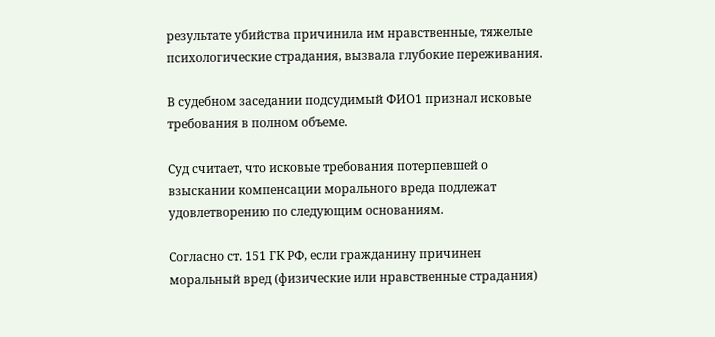результате убийства причинила им нравственные, тяжелые психологические страдания, вызвала глубокие переживания.

В судебном заседании подсудимый ФИО1 признал исковые требования в полном объеме.

Суд считает, что исковые требования потерпевшей о взыскании компенсации морального вреда подлежат удовлетворению по следующим основаниям.

Согласно ст. 151 ГК РФ, если гражданину причинен моральный вред (физические или нравственные страдания)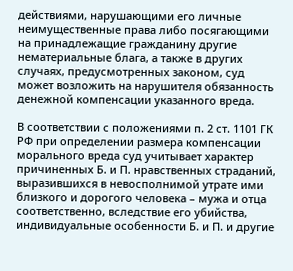действиями, нарушающими его личные неимущественные права либо посягающими на принадлежащие гражданину другие нематериальные блага, а также в других случаях, предусмотренных законом, суд может возложить на нарушителя обязанность денежной компенсации указанного вреда.

В соответствии с положениями п. 2 ст. 1101 ГК РФ при определении размера компенсации морального вреда суд учитывает характер причиненных Б. и П. нравственных страданий, выразившихся в невосполнимой утрате ими близкого и дорогого человека – мужа и отца соответственно, вследствие его убийства, индивидуальные особенности Б. и П. и другие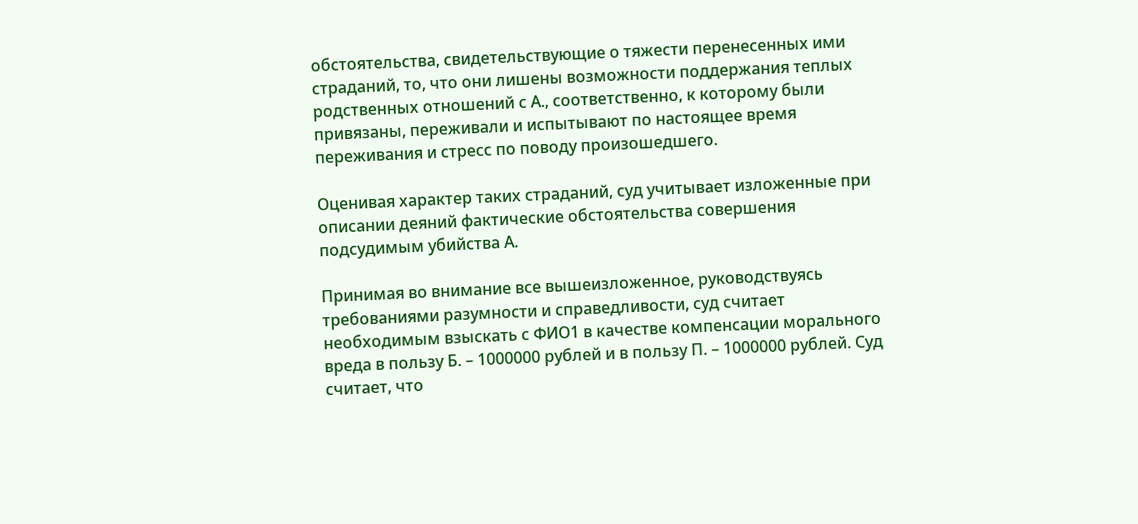обстоятельства, свидетельствующие о тяжести перенесенных ими страданий, то, что они лишены возможности поддержания теплых родственных отношений с А., соответственно, к которому были привязаны, переживали и испытывают по настоящее время переживания и стресс по поводу произошедшего.

Оценивая характер таких страданий, суд учитывает изложенные при описании деяний фактические обстоятельства совершения подсудимым убийства А.

Принимая во внимание все вышеизложенное, руководствуясь требованиями разумности и справедливости, суд считает необходимым взыскать с ФИО1 в качестве компенсации морального вреда в пользу Б. – 1000000 рублей и в пользу П. – 1000000 рублей. Суд считает, что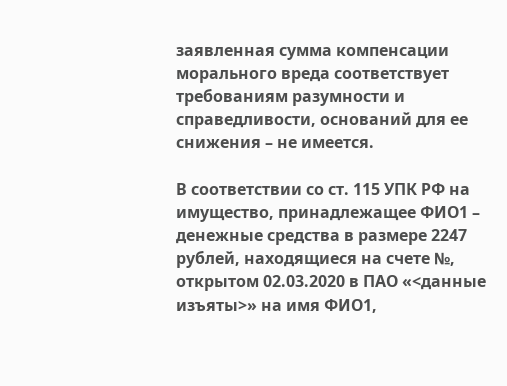заявленная сумма компенсации морального вреда соответствует требованиям разумности и справедливости, оснований для ее снижения – не имеется.

В соответствии со ст. 115 УПК РФ на имущество, принадлежащее ФИО1 – денежные средства в размере 2247 рублей, находящиеся на счете №, открытом 02.03.2020 в ПАО «<данные изъяты>» на имя ФИО1,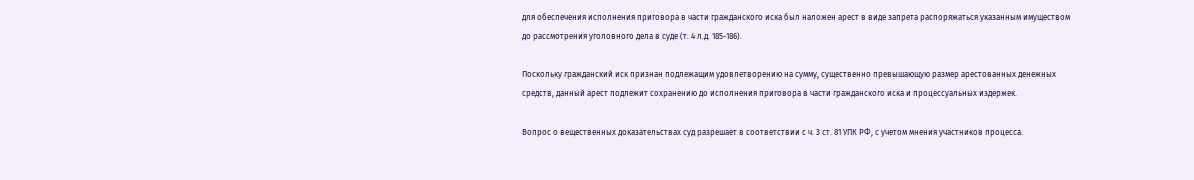для обеспечения исполнения приговора в части гражданского иска был наложен арест в виде запрета распоряжаться указанным имуществом до рассмотрения уголовного дела в суде (т. 4 л.д. 185-186).

Поскольку гражданский иск признан подлежащим удовлетворению на сумму, существенно превышающую размер арестованных денежных средств, данный арест подлежит сохранению до исполнения приговора в части гражданского иска и процессуальных издержек.

Вопрос о вещественных доказательствах суд разрешает в соответствии с ч. 3 ст. 81 УПК РФ, с учетом мнения участников процесса.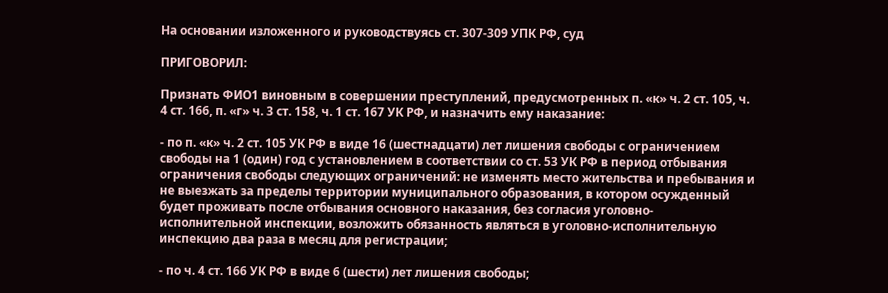На основании изложенного и руководствуясь ст. 307-309 УПК РФ, суд

ПРИГОВОРИЛ:

Признать ФИО1 виновным в совершении преступлений, предусмотренных п. «к» ч. 2 ст. 105, ч. 4 ст. 166, п. «г» ч. 3 ст. 158, ч. 1 ст. 167 УК РФ, и назначить ему наказание:

- по п. «к» ч. 2 ст. 105 УК РФ в виде 16 (шестнадцати) лет лишения свободы с ограничением свободы на 1 (один) год с установлением в соответствии со ст. 53 УК РФ в период отбывания ограничения свободы следующих ограничений: не изменять место жительства и пребывания и не выезжать за пределы территории муниципального образования, в котором осужденный будет проживать после отбывания основного наказания, без согласия уголовно-исполнительной инспекции, возложить обязанность являться в уголовно-исполнительную инспекцию два раза в месяц для регистрации;

- по ч. 4 ст. 166 УК РФ в виде 6 (шести) лет лишения свободы;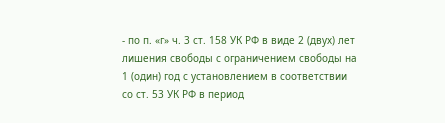- по п. «г» ч. 3 ст. 158 УК РФ в виде 2 (двух) лет лишения свободы с ограничением свободы на 1 (один) год с установлением в соответствии со ст. 53 УК РФ в период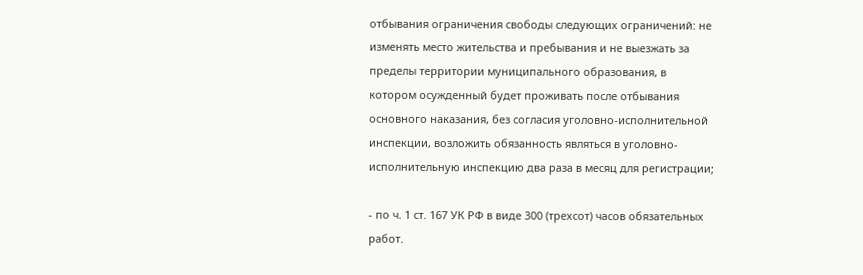отбывания ограничения свободы следующих ограничений: не изменять место жительства и пребывания и не выезжать за пределы территории муниципального образования, в котором осужденный будет проживать после отбывания основного наказания, без согласия уголовно-исполнительной инспекции, возложить обязанность являться в уголовно-исполнительную инспекцию два раза в месяц для регистрации;

- по ч. 1 ст. 167 УК РФ в виде 300 (трехсот) часов обязательных работ.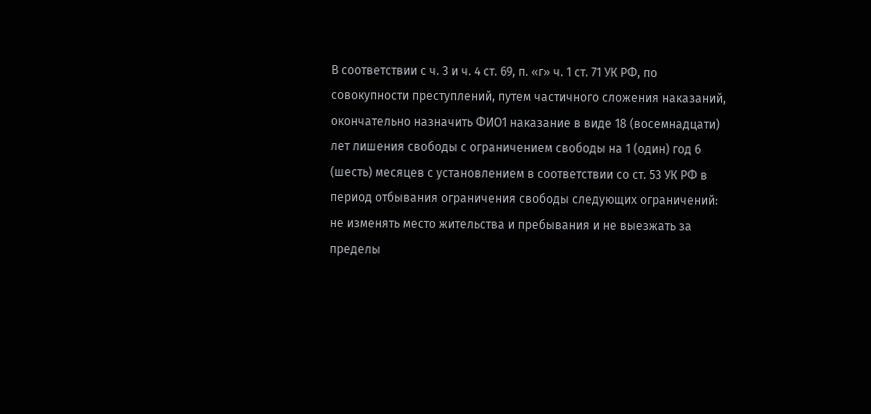В соответствии с ч. 3 и ч. 4 ст. 69, п. «г» ч. 1 ст. 71 УК РФ, по совокупности преступлений, путем частичного сложения наказаний, окончательно назначить ФИО1 наказание в виде 18 (восемнадцати) лет лишения свободы с ограничением свободы на 1 (один) год 6 (шесть) месяцев с установлением в соответствии со ст. 53 УК РФ в период отбывания ограничения свободы следующих ограничений: не изменять место жительства и пребывания и не выезжать за пределы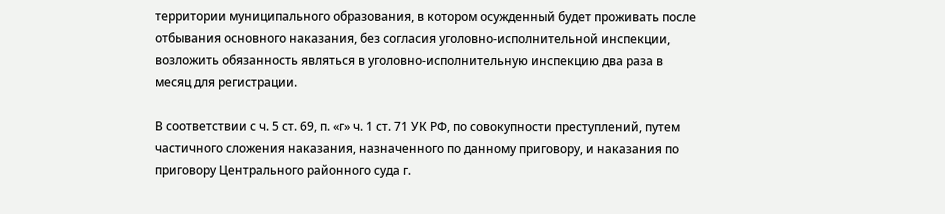территории муниципального образования, в котором осужденный будет проживать после отбывания основного наказания, без согласия уголовно-исполнительной инспекции, возложить обязанность являться в уголовно-исполнительную инспекцию два раза в месяц для регистрации.

В соответствии с ч. 5 ст. 69, п. «г» ч. 1 ст. 71 УК РФ, по совокупности преступлений, путем частичного сложения наказания, назначенного по данному приговору, и наказания по приговору Центрального районного суда г.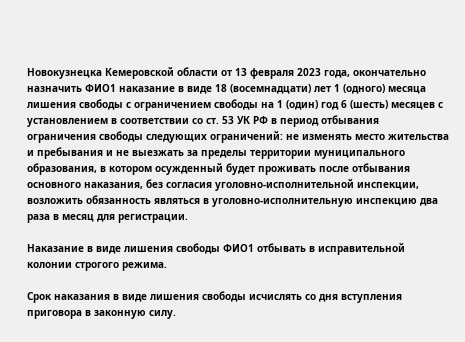Новокузнецка Кемеровской области от 13 февраля 2023 года, окончательно назначить ФИО1 наказание в виде 18 (восемнадцати) лет 1 (одного) месяца лишения свободы с ограничением свободы на 1 (один) год 6 (шесть) месяцев с установлением в соответствии со ст. 53 УК РФ в период отбывания ограничения свободы следующих ограничений: не изменять место жительства и пребывания и не выезжать за пределы территории муниципального образования, в котором осужденный будет проживать после отбывания основного наказания, без согласия уголовно-исполнительной инспекции, возложить обязанность являться в уголовно-исполнительную инспекцию два раза в месяц для регистрации.

Наказание в виде лишения свободы ФИО1 отбывать в исправительной колонии строгого режима.

Срок наказания в виде лишения свободы исчислять со дня вступления приговора в законную силу.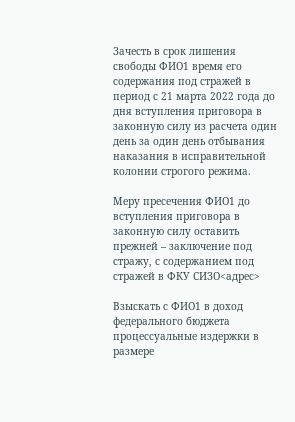Зачесть в срок лишения свободы ФИО1 время его содержания под стражей в период с 21 марта 2022 года до дня вступления приговора в законную силу из расчета один день за один день отбывания наказания в исправительной колонии строгого режима.

Меру пресечения ФИО1 до вступления приговора в законную силу оставить прежней – заключение под стражу, с содержанием под стражей в ФКУ СИЗО<адрес>

Взыскать с ФИО1 в доход федерального бюджета процессуальные издержки в размере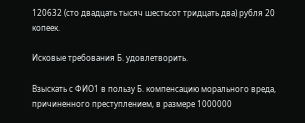120632 (сто двадцать тысяч шестьсот тридцать два) рубля 20 копеек.

Исковые требования Б. удовлетворить.

Взыскать с ФИО1 в пользу Б. компенсацию морального вреда, причиненного преступлением, в размере 1000000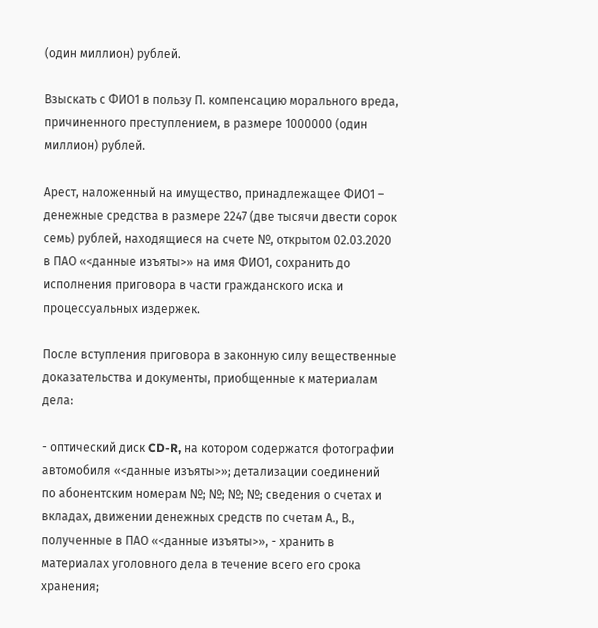(один миллион) рублей.

Взыскать с ФИО1 в пользу П. компенсацию морального вреда, причиненного преступлением, в размере 1000000 (один миллион) рублей.

Арест, наложенный на имущество, принадлежащее ФИО1 – денежные средства в размере 2247 (две тысячи двести сорок семь) рублей, находящиеся на счете №, открытом 02.03.2020 в ПАО «<данные изъяты>» на имя ФИО1, сохранить до исполнения приговора в части гражданского иска и процессуальных издержек.

После вступления приговора в законную силу вещественные доказательства и документы, приобщенные к материалам дела:

- оптический диск CD-R, на котором содержатся фотографии автомобиля «<данные изъяты>»; детализации соединений по абонентским номерам №; №; №; №; сведения о счетах и вкладах, движении денежных средств по счетам А., В., полученные в ПАО «<данные изъяты>», - хранить в материалах уголовного дела в течение всего его срока хранения;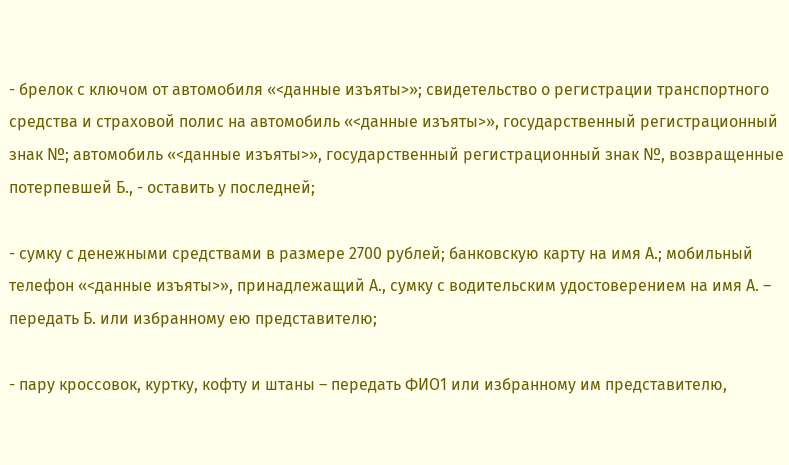- брелок с ключом от автомобиля «<данные изъяты>»; свидетельство о регистрации транспортного средства и страховой полис на автомобиль «<данные изъяты>», государственный регистрационный знак №; автомобиль «<данные изъяты>», государственный регистрационный знак №, возвращенные потерпевшей Б., - оставить у последней;

- сумку с денежными средствами в размере 2700 рублей; банковскую карту на имя А.; мобильный телефон «<данные изъяты>», принадлежащий А., сумку с водительским удостоверением на имя А. – передать Б. или избранному ею представителю;

- пару кроссовок, куртку, кофту и штаны – передать ФИО1 или избранному им представителю,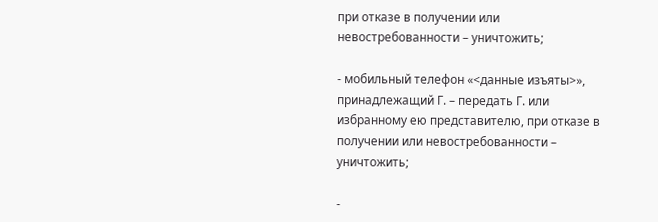при отказе в получении или невостребованности – уничтожить;

- мобильный телефон «<данные изъяты>», принадлежащий Г. – передать Г. или избранному ею представителю, при отказе в получении или невостребованности – уничтожить;

-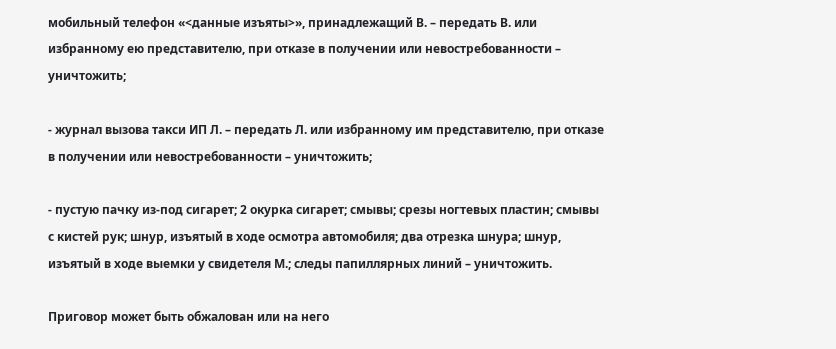мобильный телефон «<данные изъяты>», принадлежащий В. – передать В. или избранному ею представителю, при отказе в получении или невостребованности – уничтожить;

- журнал вызова такси ИП Л. – передать Л. или избранному им представителю, при отказе в получении или невостребованности – уничтожить;

- пустую пачку из-под сигарет; 2 окурка сигарет; смывы; срезы ногтевых пластин; смывы с кистей рук; шнур, изъятый в ходе осмотра автомобиля; два отрезка шнура; шнур, изъятый в ходе выемки у свидетеля М.; следы папиллярных линий – уничтожить.

Приговор может быть обжалован или на него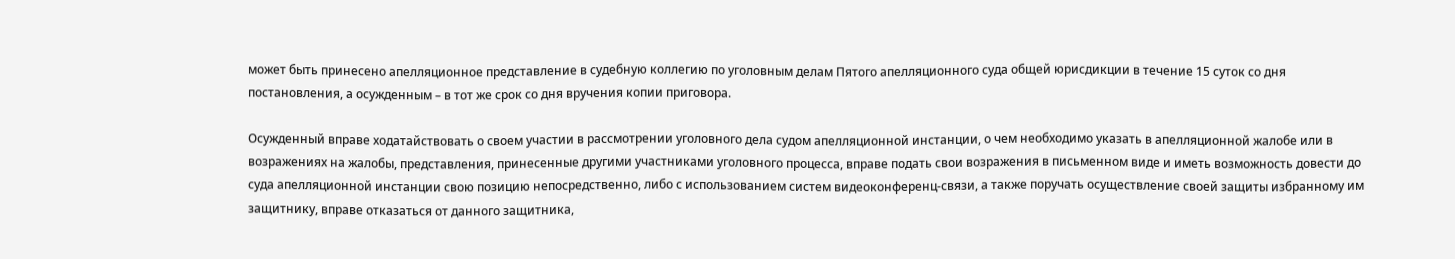может быть принесено апелляционное представление в судебную коллегию по уголовным делам Пятого апелляционного суда общей юрисдикции в течение 15 суток со дня постановления, а осужденным – в тот же срок со дня вручения копии приговора.

Осужденный вправе ходатайствовать о своем участии в рассмотрении уголовного дела судом апелляционной инстанции, о чем необходимо указать в апелляционной жалобе или в возражениях на жалобы, представления, принесенные другими участниками уголовного процесса, вправе подать свои возражения в письменном виде и иметь возможность довести до суда апелляционной инстанции свою позицию непосредственно, либо с использованием систем видеоконференц-связи, а также поручать осуществление своей защиты избранному им защитнику, вправе отказаться от данного защитника,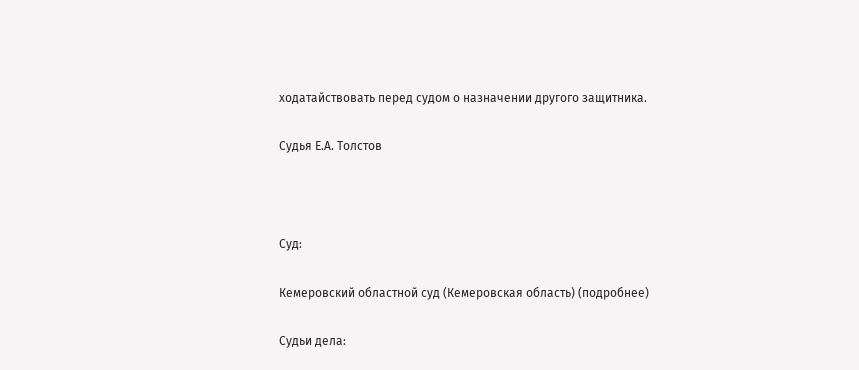ходатайствовать перед судом о назначении другого защитника.

Судья Е.А. Толстов



Суд:

Кемеровский областной суд (Кемеровская область) (подробнее)

Судьи дела: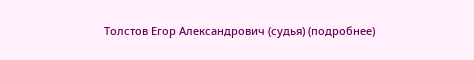Толстов Егор Александрович (судья) (подробнее)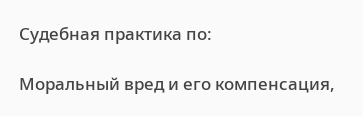Судебная практика по:

Моральный вред и его компенсация,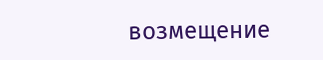возмещение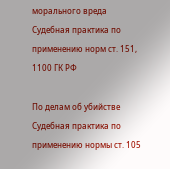морального вреда
Судебная практика по применению норм ст. 151, 1100 ГК РФ

По делам об убийстве
Судебная практика по применению нормы ст. 105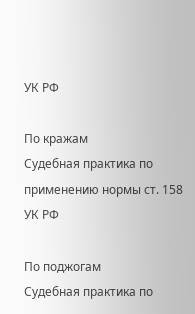УК РФ

По кражам
Судебная практика по применению нормы ст. 158 УК РФ

По поджогам
Судебная практика по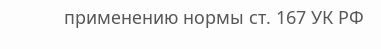применению нормы ст. 167 УК РФ